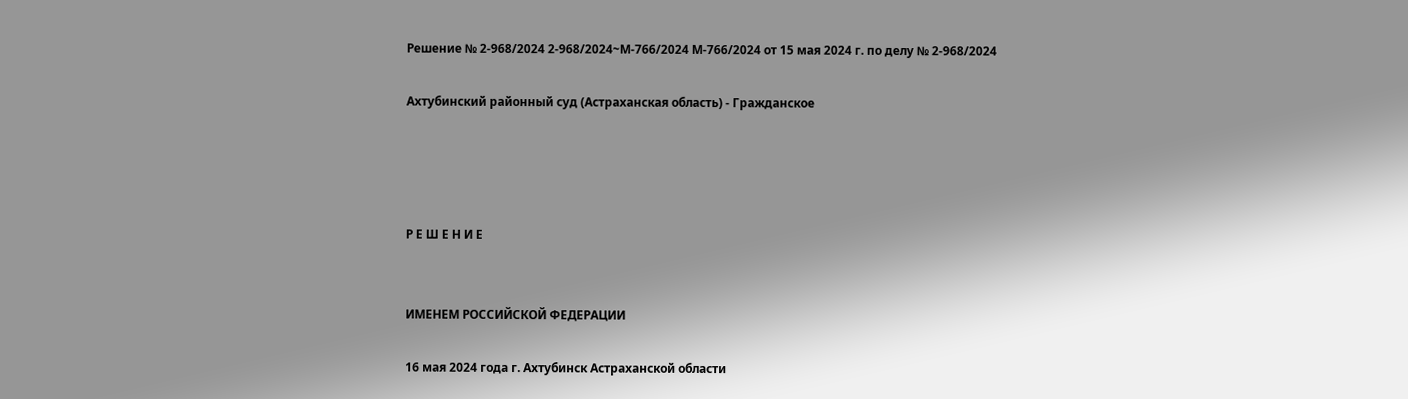Решение № 2-968/2024 2-968/2024~М-766/2024 М-766/2024 от 15 мая 2024 г. по делу № 2-968/2024

Ахтубинский районный суд (Астраханская область) - Гражданское




Р Е Ш Е Н И Е


ИМЕНЕМ РОССИЙСКОЙ ФЕДЕРАЦИИ

16 мая 2024 года г. Ахтубинск Астраханской области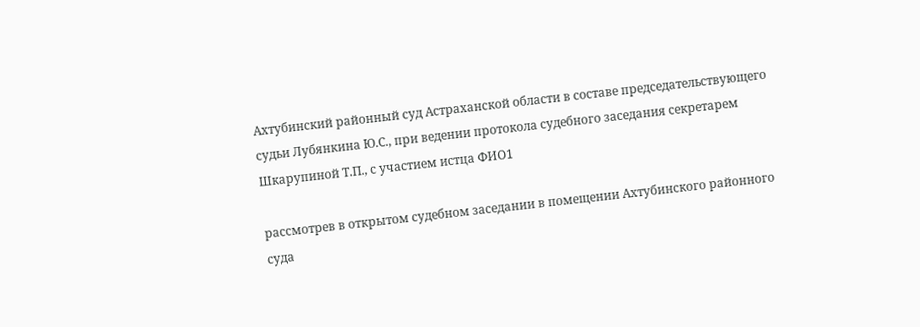Ахтубинский районный суд Астраханской области в составе председательствующего судьи Лубянкина Ю.С., при ведении протокола судебного заседания секретарем Шкарупиной Т.П., с участием истца ФИО1

рассмотрев в открытом судебном заседании в помещении Ахтубинского районного суда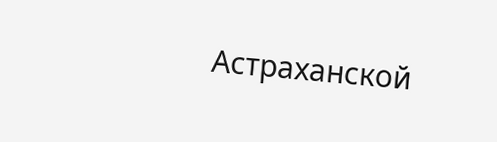Астраханской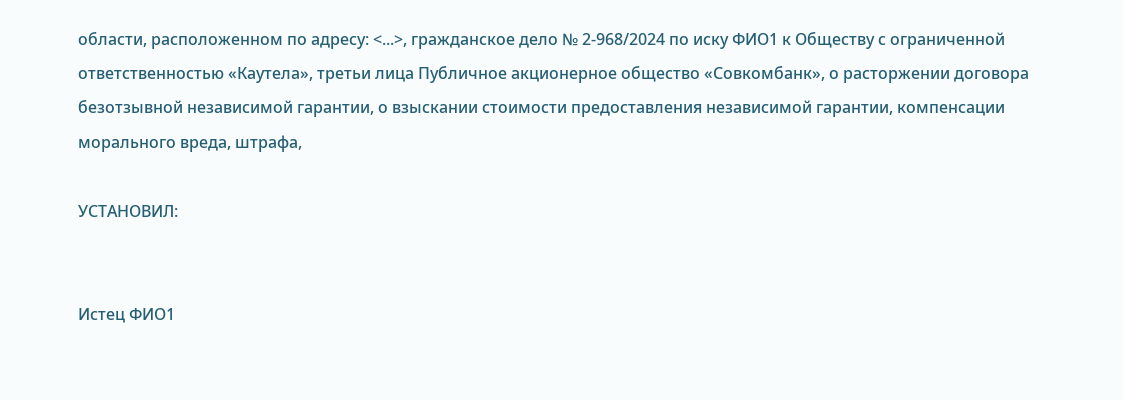области, расположенном по адресу: <...>, гражданское дело № 2-968/2024 по иску ФИО1 к Обществу с ограниченной ответственностью «Каутела», третьи лица Публичное акционерное общество «Совкомбанк», о расторжении договора безотзывной независимой гарантии, о взыскании стоимости предоставления независимой гарантии, компенсации морального вреда, штрафа,

УСТАНОВИЛ:


Истец ФИО1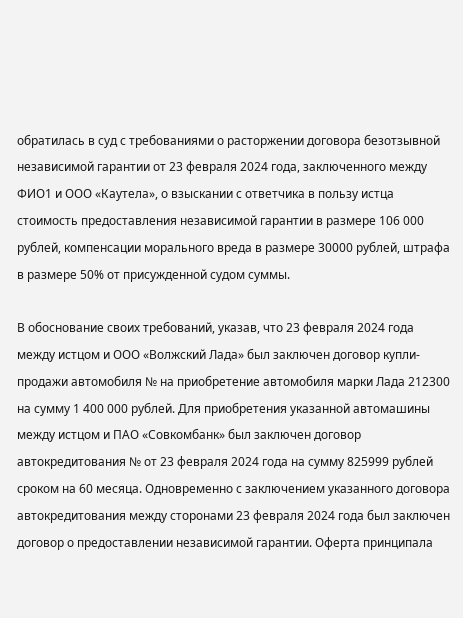обратилась в суд с требованиями о расторжении договора безотзывной независимой гарантии от 23 февраля 2024 года, заключенного между ФИО1 и ООО «Каутела», о взыскании с ответчика в пользу истца стоимость предоставления независимой гарантии в размере 106 000 рублей, компенсации морального вреда в размере 30000 рублей, штрафа в размере 50% от присужденной судом суммы.

В обоснование своих требований, указав, что 23 февраля 2024 года между истцом и ООО «Волжский Лада» был заключен договор купли-продажи автомобиля № на приобретение автомобиля марки Лада 212300 на сумму 1 400 000 рублей. Для приобретения указанной автомашины между истцом и ПАО «Совкомбанк» был заключен договор автокредитования № от 23 февраля 2024 года на сумму 825999 рублей сроком на 60 месяца. Одновременно с заключением указанного договора автокредитования между сторонами 23 февраля 2024 года был заключен договор о предоставлении независимой гарантии. Оферта принципала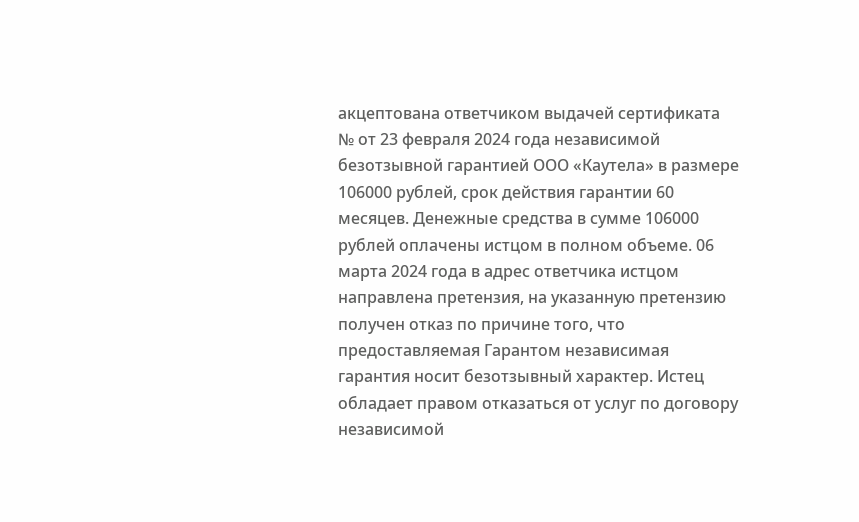акцептована ответчиком выдачей сертификата № от 23 февраля 2024 года независимой безотзывной гарантией ООО «Каутела» в размере 106000 рублей, срок действия гарантии 60 месяцев. Денежные средства в сумме 106000 рублей оплачены истцом в полном объеме. 06 марта 2024 года в адрес ответчика истцом направлена претензия, на указанную претензию получен отказ по причине того, что предоставляемая Гарантом независимая гарантия носит безотзывный характер. Истец обладает правом отказаться от услуг по договору независимой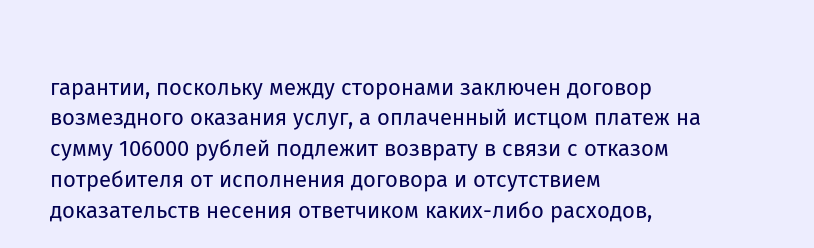гарантии, поскольку между сторонами заключен договор возмездного оказания услуг, а оплаченный истцом платеж на сумму 106000 рублей подлежит возврату в связи с отказом потребителя от исполнения договора и отсутствием доказательств несения ответчиком каких-либо расходов,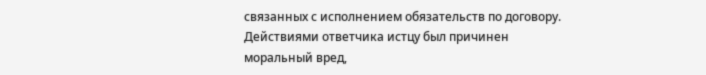связанных с исполнением обязательств по договору. Действиями ответчика истцу был причинен моральный вред,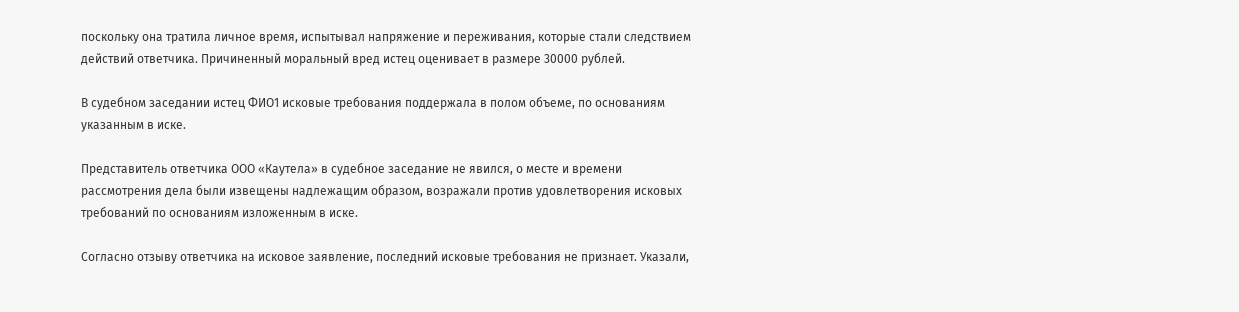поскольку она тратила личное время, испытывал напряжение и переживания, которые стали следствием действий ответчика. Причиненный моральный вред истец оценивает в размере 30000 рублей.

В судебном заседании истец ФИО1 исковые требования поддержала в полом объеме, по основаниям указанным в иске.

Представитель ответчика ООО «Каутела» в судебное заседание не явился, о месте и времени рассмотрения дела были извещены надлежащим образом, возражали против удовлетворения исковых требований по основаниям изложенным в иске.

Согласно отзыву ответчика на исковое заявление, последний исковые требования не признает. Указали,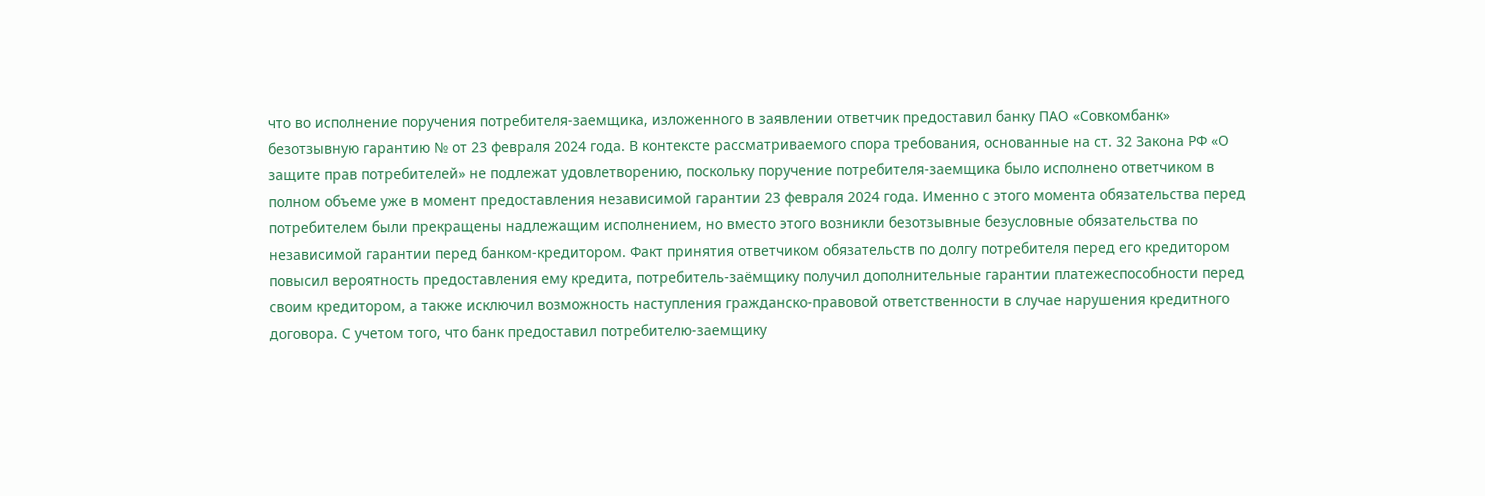что во исполнение поручения потребителя-заемщика, изложенного в заявлении ответчик предоставил банку ПАО «Совкомбанк» безотзывную гарантию № от 23 февраля 2024 года. В контексте рассматриваемого спора требования, основанные на ст. 32 Закона РФ «О защите прав потребителей» не подлежат удовлетворению, поскольку поручение потребителя-заемщика было исполнено ответчиком в полном объеме уже в момент предоставления независимой гарантии 23 февраля 2024 года. Именно с этого момента обязательства перед потребителем были прекращены надлежащим исполнением, но вместо этого возникли безотзывные безусловные обязательства по независимой гарантии перед банком-кредитором. Факт принятия ответчиком обязательств по долгу потребителя перед его кредитором повысил вероятность предоставления ему кредита, потребитель-заёмщику получил дополнительные гарантии платежеспособности перед своим кредитором, а также исключил возможность наступления гражданско-правовой ответственности в случае нарушения кредитного договора. С учетом того, что банк предоставил потребителю-заемщику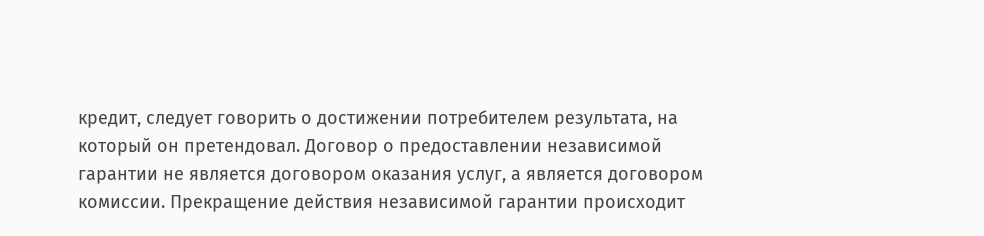кредит, следует говорить о достижении потребителем результата, на который он претендовал. Договор о предоставлении независимой гарантии не является договором оказания услуг, а является договором комиссии. Прекращение действия независимой гарантии происходит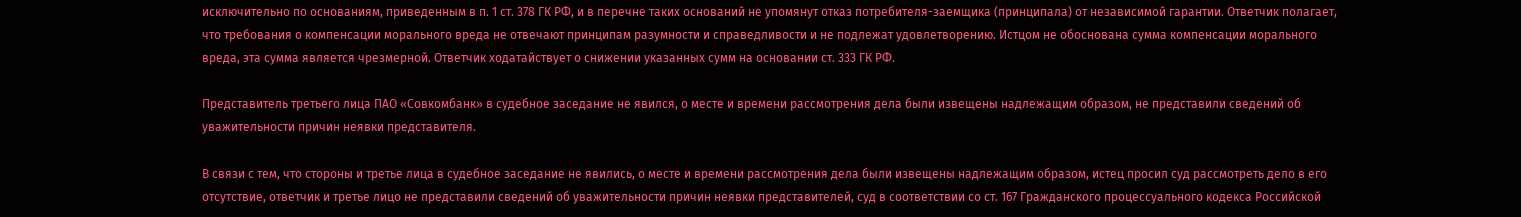исключительно по основаниям, приведенным в п. 1 ст. 378 ГК РФ, и в перечне таких оснований не упомянут отказ потребителя-заемщика (принципала) от независимой гарантии. Ответчик полагает, что требования о компенсации морального вреда не отвечают принципам разумности и справедливости и не подлежат удовлетворению. Истцом не обоснована сумма компенсации морального вреда, эта сумма является чрезмерной. Ответчик ходатайствует о снижении указанных сумм на основании ст. 333 ГК РФ.

Представитель третьего лица ПАО «Совкомбанк» в судебное заседание не явился, о месте и времени рассмотрения дела были извещены надлежащим образом, не представили сведений об уважительности причин неявки представителя.

В связи с тем, что стороны и третье лица в судебное заседание не явились, о месте и времени рассмотрения дела были извещены надлежащим образом, истец просил суд рассмотреть дело в его отсутствие, ответчик и третье лицо не представили сведений об уважительности причин неявки представителей, суд в соответствии со ст. 167 Гражданского процессуального кодекса Российской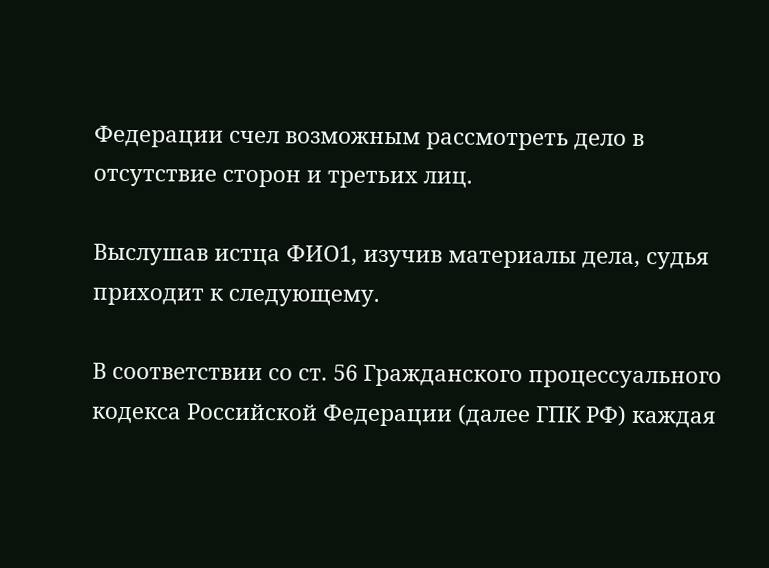Федерации счел возможным рассмотреть дело в отсутствие сторон и третьих лиц.

Выслушав истца ФИО1, изучив материалы дела, судья приходит к следующему.

В соответствии со ст. 56 Гражданского процессуального кодекса Российской Федерации (далее ГПК РФ) каждая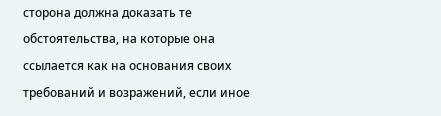сторона должна доказать те обстоятельства, на которые она ссылается как на основания своих требований и возражений, если иное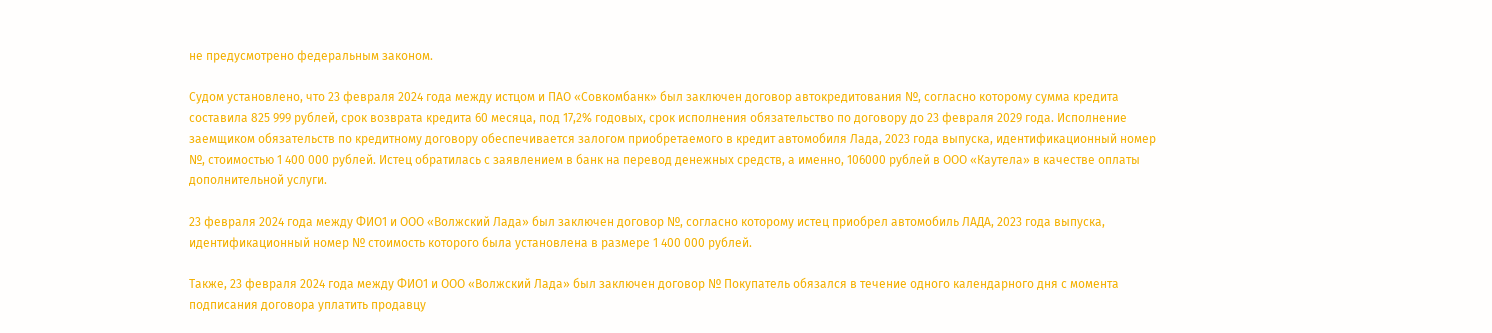не предусмотрено федеральным законом.

Судом установлено, что 23 февраля 2024 года между истцом и ПАО «Совкомбанк» был заключен договор автокредитования №, согласно которому сумма кредита составила 825 999 рублей, срок возврата кредита 60 месяца, под 17,2% годовых, срок исполнения обязательство по договору до 23 февраля 2029 года. Исполнение заемщиком обязательств по кредитному договору обеспечивается залогом приобретаемого в кредит автомобиля Лада, 2023 года выпуска, идентификационный номер №, стоимостью 1 400 000 рублей. Истец обратилась с заявлением в банк на перевод денежных средств, а именно, 106000 рублей в ООО «Каутела» в качестве оплаты дополнительной услуги.

23 февраля 2024 года между ФИО1 и ООО «Волжский Лада» был заключен договор №, согласно которому истец приобрел автомобиль ЛАДА, 2023 года выпуска, идентификационный номер № стоимость которого была установлена в размере 1 400 000 рублей.

Также, 23 февраля 2024 года между ФИО1 и ООО «Волжский Лада» был заключен договор № Покупатель обязался в течение одного календарного дня с момента подписания договора уплатить продавцу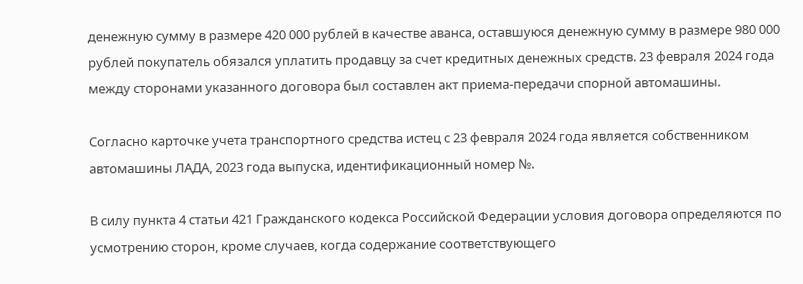денежную сумму в размере 420 000 рублей в качестве аванса, оставшуюся денежную сумму в размере 980 000 рублей покупатель обязался уплатить продавцу за счет кредитных денежных средств. 23 февраля 2024 года между сторонами указанного договора был составлен акт приема-передачи спорной автомашины.

Согласно карточке учета транспортного средства истец с 23 февраля 2024 года является собственником автомашины ЛАДА, 2023 года выпуска, идентификационный номер №.

В силу пункта 4 статьи 421 Гражданского кодекса Российской Федерации условия договора определяются по усмотрению сторон, кроме случаев, когда содержание соответствующего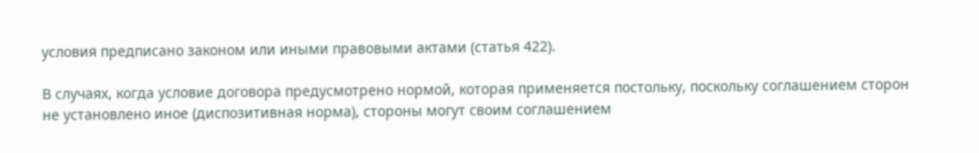условия предписано законом или иными правовыми актами (статья 422).

В случаях, когда условие договора предусмотрено нормой, которая применяется постольку, поскольку соглашением сторон не установлено иное (диспозитивная норма), стороны могут своим соглашением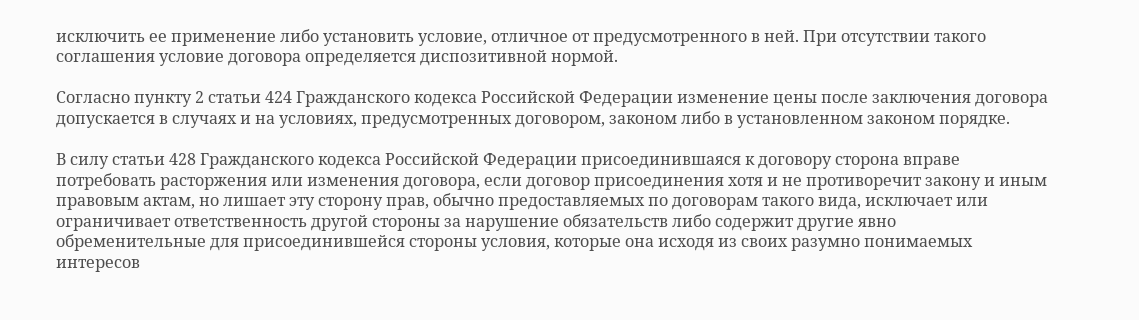исключить ее применение либо установить условие, отличное от предусмотренного в ней. При отсутствии такого соглашения условие договора определяется диспозитивной нормой.

Согласно пункту 2 статьи 424 Гражданского кодекса Российской Федерации изменение цены после заключения договора допускается в случаях и на условиях, предусмотренных договором, законом либо в установленном законом порядке.

В силу статьи 428 Гражданского кодекса Российской Федерации присоединившаяся к договору сторона вправе потребовать расторжения или изменения договора, если договор присоединения хотя и не противоречит закону и иным правовым актам, но лишает эту сторону прав, обычно предоставляемых по договорам такого вида, исключает или ограничивает ответственность другой стороны за нарушение обязательств либо содержит другие явно обременительные для присоединившейся стороны условия, которые она исходя из своих разумно понимаемых интересов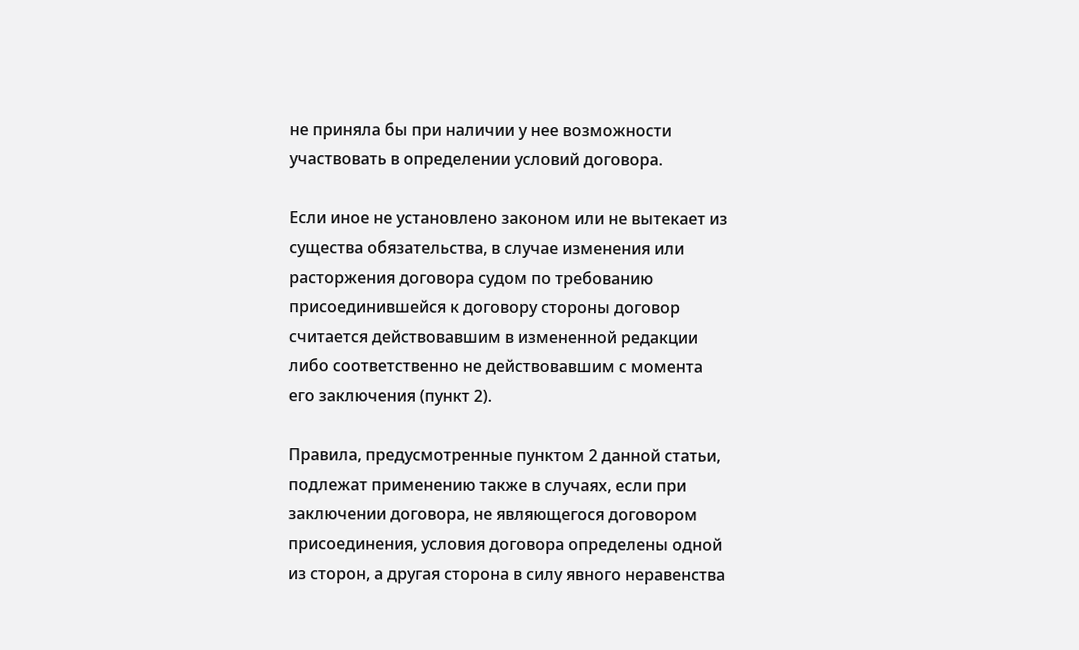не приняла бы при наличии у нее возможности участвовать в определении условий договора.

Если иное не установлено законом или не вытекает из существа обязательства, в случае изменения или расторжения договора судом по требованию присоединившейся к договору стороны договор считается действовавшим в измененной редакции либо соответственно не действовавшим с момента его заключения (пункт 2).

Правила, предусмотренные пунктом 2 данной статьи, подлежат применению также в случаях, если при заключении договора, не являющегося договором присоединения, условия договора определены одной из сторон, а другая сторона в силу явного неравенства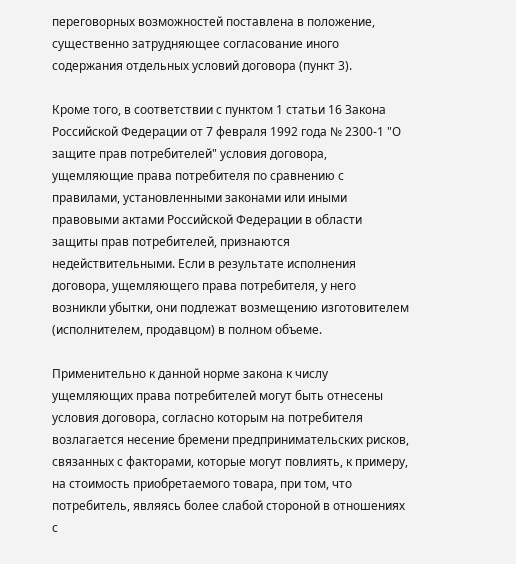переговорных возможностей поставлена в положение, существенно затрудняющее согласование иного содержания отдельных условий договора (пункт 3).

Кроме того, в соответствии с пунктом 1 статьи 16 Закона Российской Федерации от 7 февраля 1992 года № 2300-1 "О защите прав потребителей" условия договора, ущемляющие права потребителя по сравнению с правилами, установленными законами или иными правовыми актами Российской Федерации в области защиты прав потребителей, признаются недействительными. Если в результате исполнения договора, ущемляющего права потребителя, у него возникли убытки, они подлежат возмещению изготовителем (исполнителем, продавцом) в полном объеме.

Применительно к данной норме закона к числу ущемляющих права потребителей могут быть отнесены условия договора, согласно которым на потребителя возлагается несение бремени предпринимательских рисков, связанных с факторами, которые могут повлиять, к примеру, на стоимость приобретаемого товара, при том, что потребитель, являясь более слабой стороной в отношениях с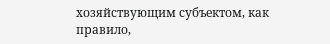хозяйствующим субъектом, как правило,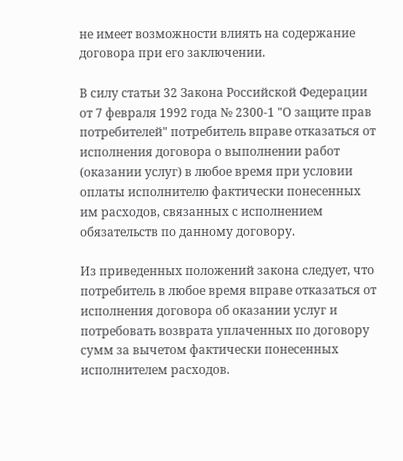не имеет возможности влиять на содержание договора при его заключении.

В силу статьи 32 Закона Российской Федерации от 7 февраля 1992 года № 2300-1 "О защите прав потребителей" потребитель вправе отказаться от исполнения договора о выполнении работ (оказании услуг) в любое время при условии оплаты исполнителю фактически понесенных им расходов, связанных с исполнением обязательств по данному договору.

Из приведенных положений закона следует, что потребитель в любое время вправе отказаться от исполнения договора об оказании услуг и потребовать возврата уплаченных по договору сумм за вычетом фактически понесенных исполнителем расходов.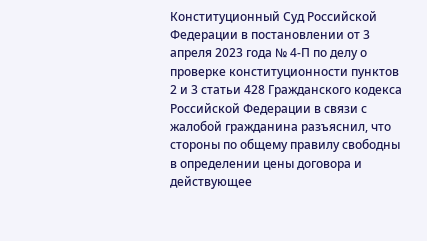Конституционный Суд Российской Федерации в постановлении от 3 апреля 2023 года № 4-П по делу о проверке конституционности пунктов 2 и 3 статьи 428 Гражданского кодекса Российской Федерации в связи с жалобой гражданина разъяснил, что стороны по общему правилу свободны в определении цены договора и действующее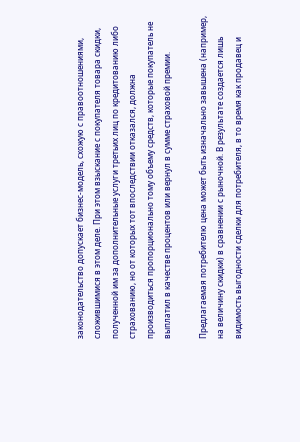законодательство допускает бизнес-модель, схожую с правоотношениями, сложившимися в этом деле. При этом взыскание с покупателя товара скидки, полученной им за дополнительные услуги третьих лиц по кредитованию либо страхованию, но от которых тот впоследствии отказался, должна производиться пропорционально тому объему средств, которые покупатель не выплатил в качестве процентов или вернул в сумме страховой премии.

Предлагаемая потребителю цена может быть изначально завышена (например, на величину скидки) в сравнении с рыночной. В результате создается лишь видимость выгодности сделки для потребителя, в то время как продавец и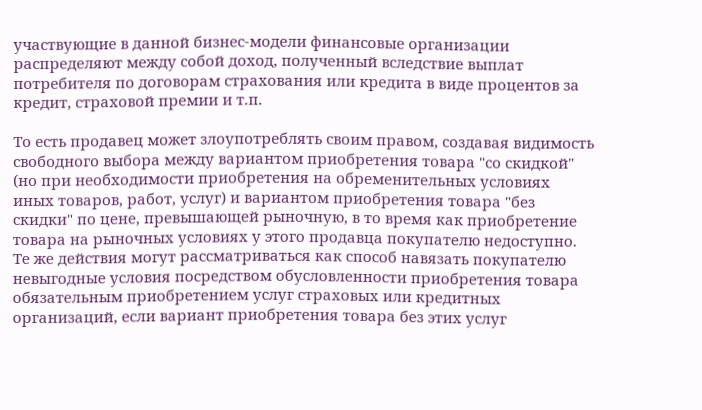участвующие в данной бизнес-модели финансовые организации распределяют между собой доход, полученный вследствие выплат потребителя по договорам страхования или кредита в виде процентов за кредит, страховой премии и т.п.

То есть продавец может злоупотреблять своим правом, создавая видимость свободного выбора между вариантом приобретения товара "со скидкой" (но при необходимости приобретения на обременительных условиях иных товаров, работ, услуг) и вариантом приобретения товара "без скидки" по цене, превышающей рыночную, в то время как приобретение товара на рыночных условиях у этого продавца покупателю недоступно. Те же действия могут рассматриваться как способ навязать покупателю невыгодные условия посредством обусловленности приобретения товара обязательным приобретением услуг страховых или кредитных организаций, если вариант приобретения товара без этих услуг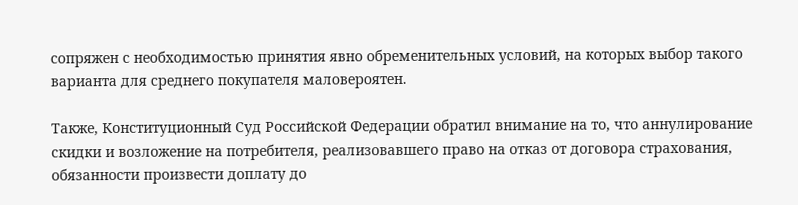сопряжен с необходимостью принятия явно обременительных условий, на которых выбор такого варианта для среднего покупателя маловероятен.

Также, Конституционный Суд Российской Федерации обратил внимание на то, что аннулирование скидки и возложение на потребителя, реализовавшего право на отказ от договора страхования, обязанности произвести доплату до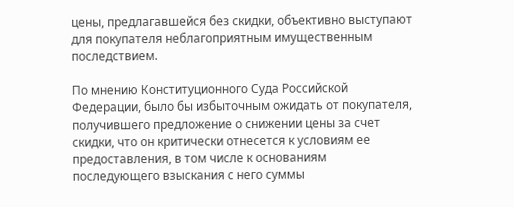цены, предлагавшейся без скидки, объективно выступают для покупателя неблагоприятным имущественным последствием.

По мнению Конституционного Суда Российской Федерации, было бы избыточным ожидать от покупателя, получившего предложение о снижении цены за счет скидки, что он критически отнесется к условиям ее предоставления, в том числе к основаниям последующего взыскания с него суммы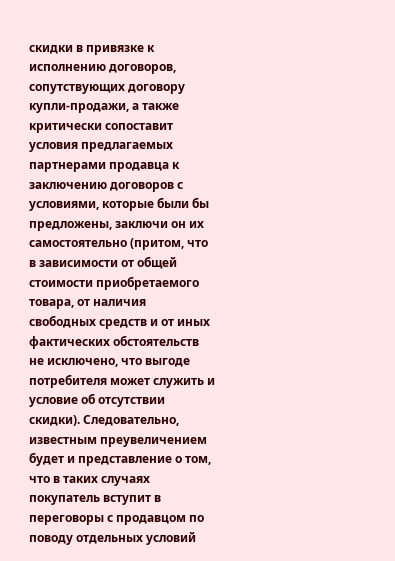скидки в привязке к исполнению договоров, сопутствующих договору купли-продажи, а также критически сопоставит условия предлагаемых партнерами продавца к заключению договоров с условиями, которые были бы предложены, заключи он их самостоятельно (притом, что в зависимости от общей стоимости приобретаемого товара, от наличия свободных средств и от иных фактических обстоятельств не исключено, что выгоде потребителя может служить и условие об отсутствии скидки). Следовательно, известным преувеличением будет и представление о том, что в таких случаях покупатель вступит в переговоры с продавцом по поводу отдельных условий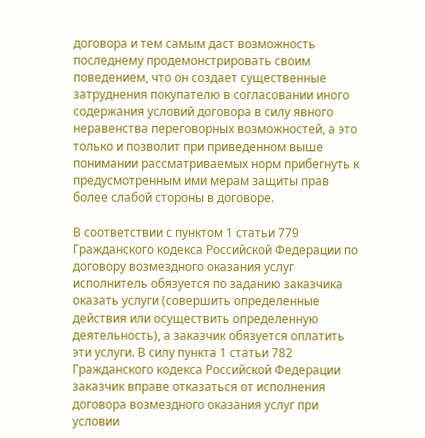договора и тем самым даст возможность последнему продемонстрировать своим поведением, что он создает существенные затруднения покупателю в согласовании иного содержания условий договора в силу явного неравенства переговорных возможностей, а это только и позволит при приведенном выше понимании рассматриваемых норм прибегнуть к предусмотренным ими мерам защиты прав более слабой стороны в договоре.

В соответствии с пунктом 1 статьи 779 Гражданского кодекса Российской Федерации по договору возмездного оказания услуг исполнитель обязуется по заданию заказчика оказать услуги (совершить определенные действия или осуществить определенную деятельность), а заказчик обязуется оплатить эти услуги. В силу пункта 1 статьи 782 Гражданского кодекса Российской Федерации заказчик вправе отказаться от исполнения договора возмездного оказания услуг при условии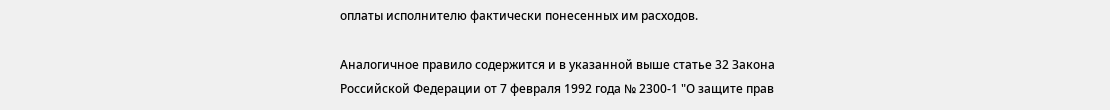оплаты исполнителю фактически понесенных им расходов.

Аналогичное правило содержится и в указанной выше статье 32 Закона Российской Федерации от 7 февраля 1992 года № 2300-1 "О защите прав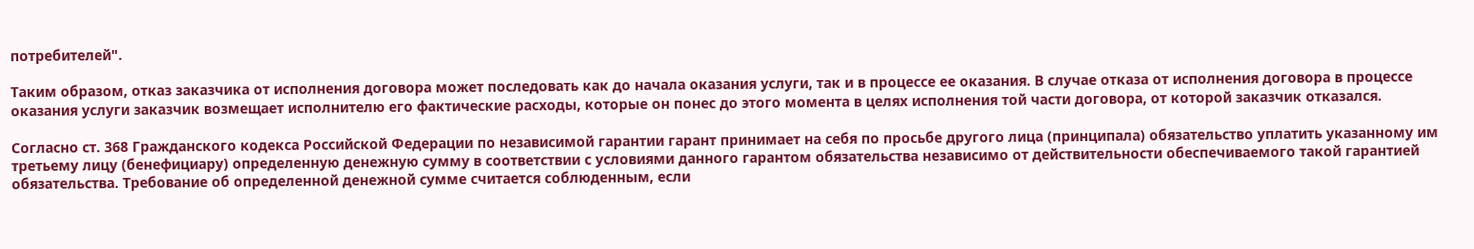потребителей".

Таким образом, отказ заказчика от исполнения договора может последовать как до начала оказания услуги, так и в процессе ее оказания. В случае отказа от исполнения договора в процессе оказания услуги заказчик возмещает исполнителю его фактические расходы, которые он понес до этого момента в целях исполнения той части договора, от которой заказчик отказался.

Согласно ст. 368 Гражданского кодекса Российской Федерации по независимой гарантии гарант принимает на себя по просьбе другого лица (принципала) обязательство уплатить указанному им третьему лицу (бенефициару) определенную денежную сумму в соответствии с условиями данного гарантом обязательства независимо от действительности обеспечиваемого такой гарантией обязательства. Требование об определенной денежной сумме считается соблюденным, если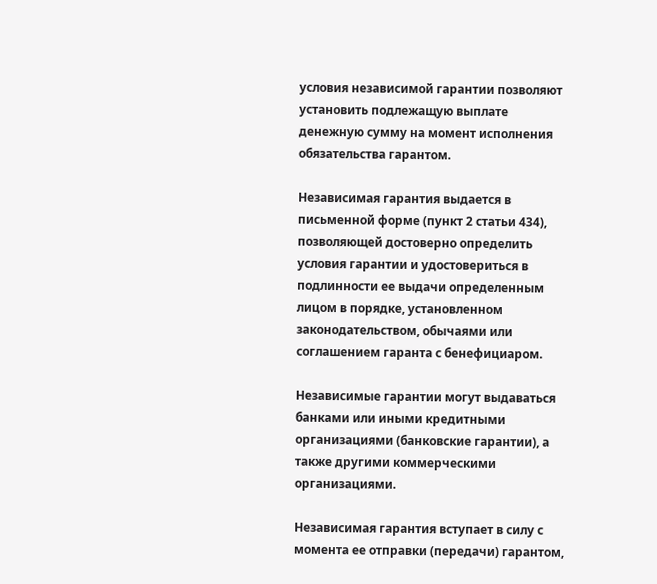условия независимой гарантии позволяют установить подлежащую выплате денежную сумму на момент исполнения обязательства гарантом.

Независимая гарантия выдается в письменной форме (пункт 2 статьи 434), позволяющей достоверно определить условия гарантии и удостовериться в подлинности ее выдачи определенным лицом в порядке, установленном законодательством, обычаями или соглашением гаранта с бенефициаром.

Независимые гарантии могут выдаваться банками или иными кредитными организациями (банковские гарантии), а также другими коммерческими организациями.

Независимая гарантия вступает в силу с момента ее отправки (передачи) гарантом,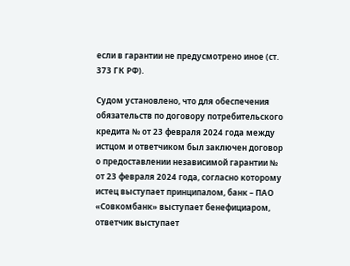если в гарантии не предусмотрено иное (ст. 373 ГК РФ).

Судом установлено, что для обеспечения обязательств по договору потребительского кредита № от 23 февраля 2024 года между истцом и ответчиком был заключен договор о предоставлении независимой гарантии № от 23 февраля 2024 года, согласно которому истец выступает принципалом, банк – ПАО «Совкомбанк» выступает бенефициаром, ответчик выступает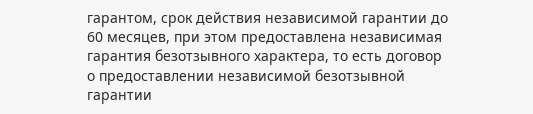гарантом, срок действия независимой гарантии до 60 месяцев, при этом предоставлена независимая гарантия безотзывного характера, то есть договор о предоставлении независимой безотзывной гарантии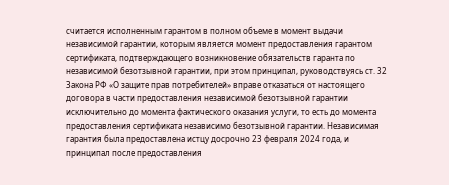считается исполненным гарантом в полном объеме в момент выдачи независимой гарантии, которым является момент предоставления гарантом сертификата, подтверждающего возникновение обязательств гаранта по независимой безотзывной гарантии, при этом принципал, руководствуясь ст. 32 Закона РФ «О защите прав потребителей» вправе отказаться от настоящего договора в части предоставления независимой безотзывной гарантии исключительно до момента фактического оказания услуги, то есть до момента предоставления сертификата независимо безотзывной гарантии. Независимая гарантия была предоставлена истцу досрочно 23 февраля 2024 года, и принципал после предоставления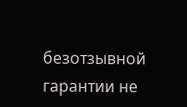безотзывной гарантии не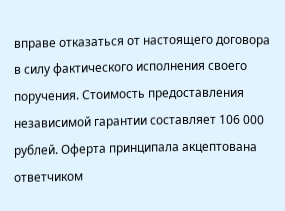вправе отказаться от настоящего договора в силу фактического исполнения своего поручения. Стоимость предоставления независимой гарантии составляет 106 000 рублей. Оферта принципала акцептована ответчиком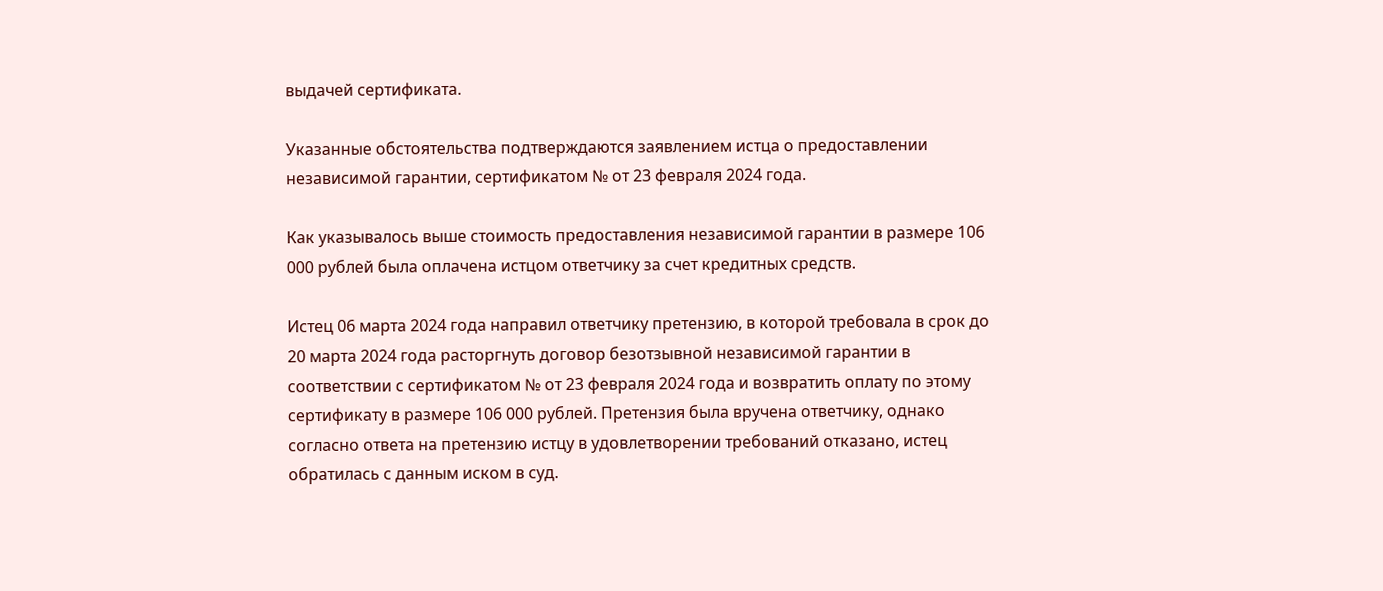выдачей сертификата.

Указанные обстоятельства подтверждаются заявлением истца о предоставлении независимой гарантии, сертификатом № от 23 февраля 2024 года.

Как указывалось выше стоимость предоставления независимой гарантии в размере 106 000 рублей была оплачена истцом ответчику за счет кредитных средств.

Истец 06 марта 2024 года направил ответчику претензию, в которой требовала в срок до 20 марта 2024 года расторгнуть договор безотзывной независимой гарантии в соответствии с сертификатом № от 23 февраля 2024 года и возвратить оплату по этому сертификату в размере 106 000 рублей. Претензия была вручена ответчику, однако согласно ответа на претензию истцу в удовлетворении требований отказано, истец обратилась с данным иском в суд.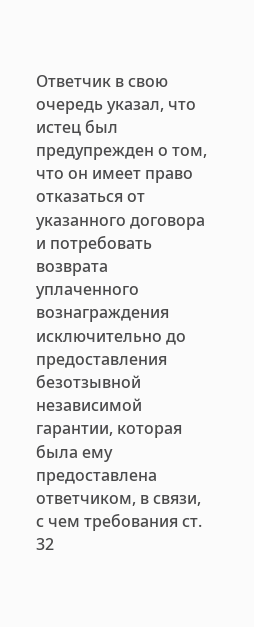Ответчик в свою очередь указал, что истец был предупрежден о том, что он имеет право отказаться от указанного договора и потребовать возврата уплаченного вознаграждения исключительно до предоставления безотзывной независимой гарантии, которая была ему предоставлена ответчиком, в связи, с чем требования ст. 32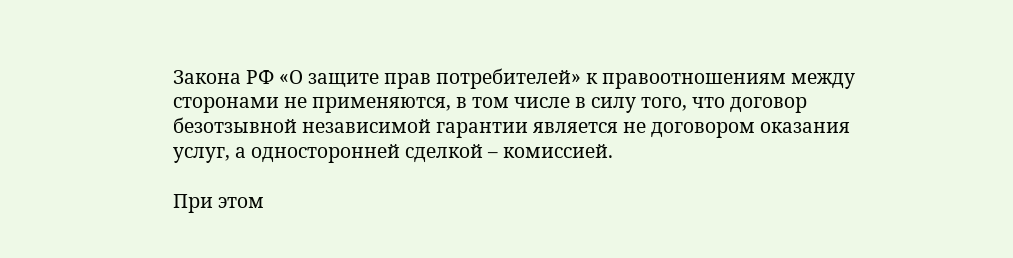Закона РФ «О защите прав потребителей» к правоотношениям между сторонами не применяются, в том числе в силу того, что договор безотзывной независимой гарантии является не договором оказания услуг, а односторонней сделкой – комиссией.

При этом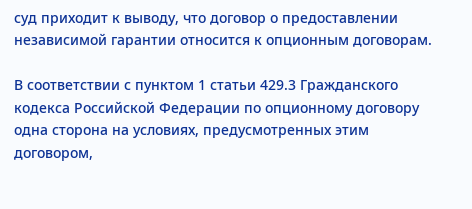суд приходит к выводу, что договор о предоставлении независимой гарантии относится к опционным договорам.

В соответствии с пунктом 1 статьи 429.3 Гражданского кодекса Российской Федерации по опционному договору одна сторона на условиях, предусмотренных этим договором,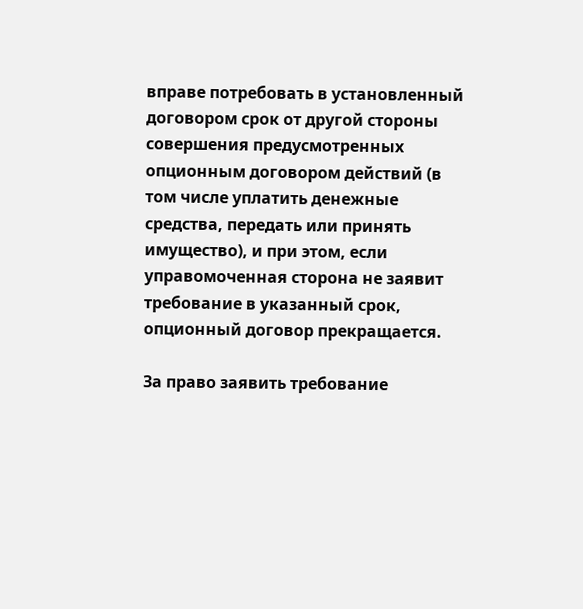вправе потребовать в установленный договором срок от другой стороны совершения предусмотренных опционным договором действий (в том числе уплатить денежные средства, передать или принять имущество), и при этом, если управомоченная сторона не заявит требование в указанный срок, опционный договор прекращается.

За право заявить требование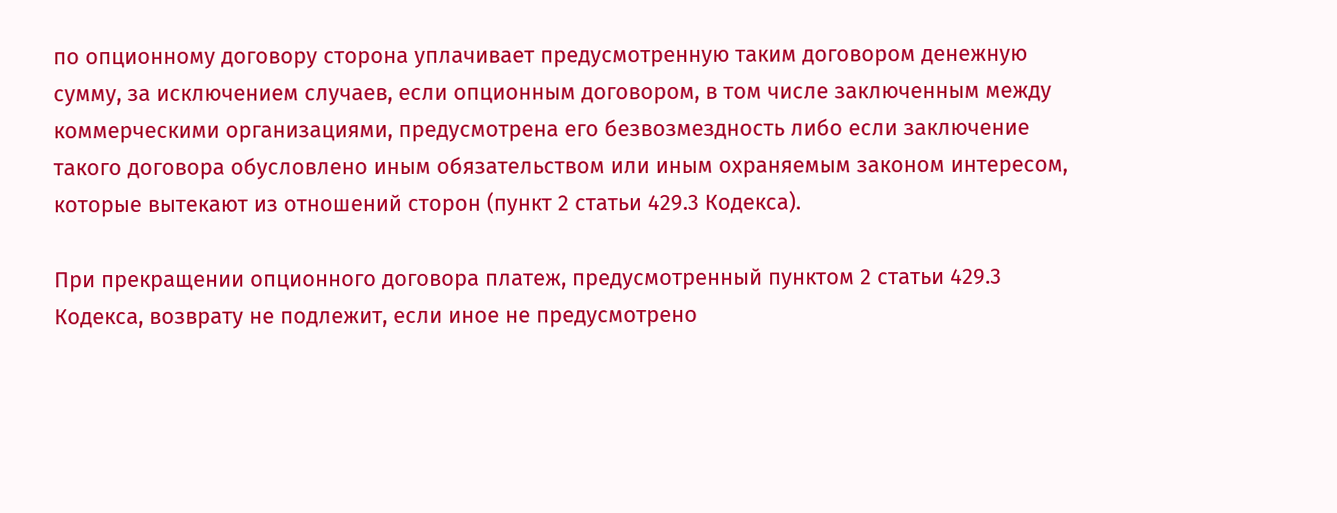по опционному договору сторона уплачивает предусмотренную таким договором денежную сумму, за исключением случаев, если опционным договором, в том числе заключенным между коммерческими организациями, предусмотрена его безвозмездность либо если заключение такого договора обусловлено иным обязательством или иным охраняемым законом интересом, которые вытекают из отношений сторон (пункт 2 статьи 429.3 Кодекса).

При прекращении опционного договора платеж, предусмотренный пунктом 2 статьи 429.3 Кодекса, возврату не подлежит, если иное не предусмотрено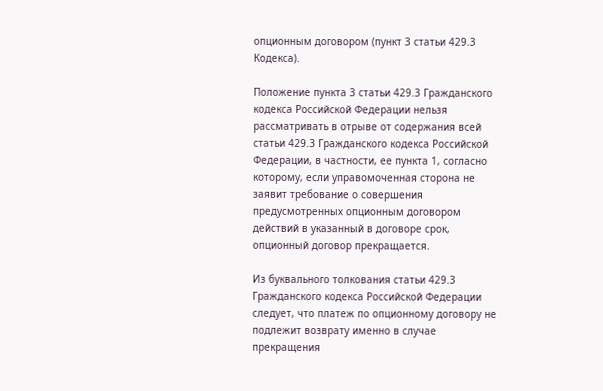опционным договором (пункт 3 статьи 429.3 Кодекса).

Положение пункта 3 статьи 429.3 Гражданского кодекса Российской Федерации нельзя рассматривать в отрыве от содержания всей статьи 429.3 Гражданского кодекса Российской Федерации, в частности, ее пункта 1, согласно которому, если управомоченная сторона не заявит требование о совершения предусмотренных опционным договором действий в указанный в договоре срок, опционный договор прекращается.

Из буквального толкования статьи 429.3 Гражданского кодекса Российской Федерации следует, что платеж по опционному договору не подлежит возврату именно в случае прекращения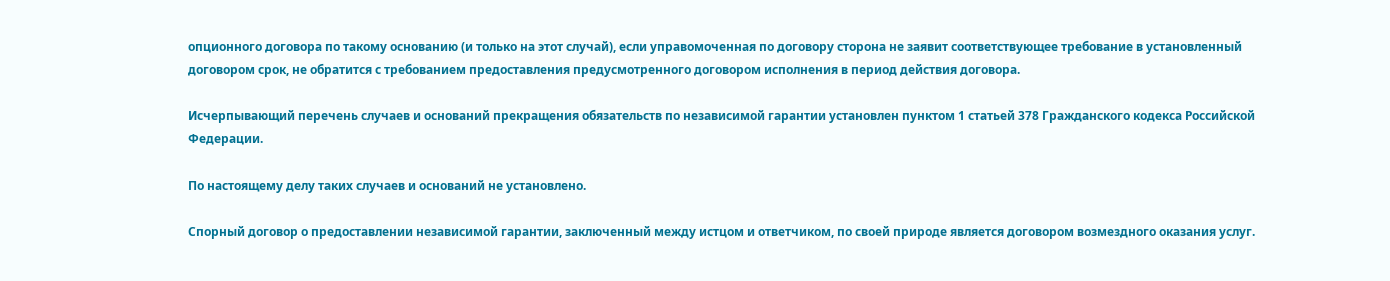опционного договора по такому основанию (и только на этот случай), если управомоченная по договору сторона не заявит соответствующее требование в установленный договором срок, не обратится с требованием предоставления предусмотренного договором исполнения в период действия договора.

Исчерпывающий перечень случаев и оснований прекращения обязательств по независимой гарантии установлен пунктом 1 статьей 378 Гражданского кодекса Российской Федерации.

По настоящему делу таких случаев и оснований не установлено.

Спорный договор о предоставлении независимой гарантии, заключенный между истцом и ответчиком, по своей природе является договором возмездного оказания услуг.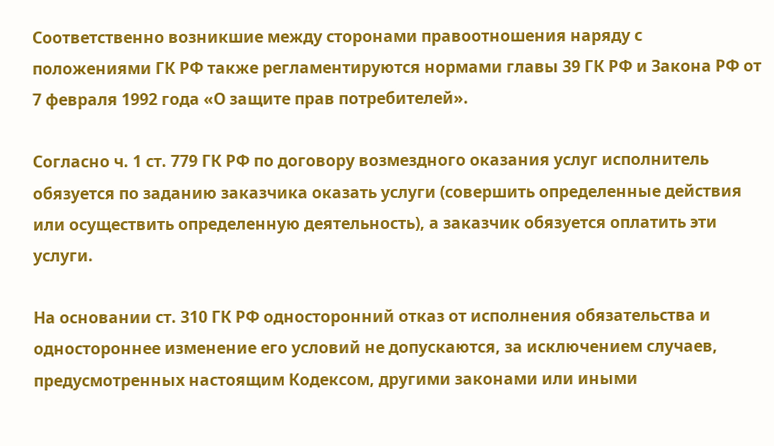Соответственно возникшие между сторонами правоотношения наряду с положениями ГК РФ также регламентируются нормами главы 39 ГК РФ и Закона РФ от 7 февраля 1992 года «О защите прав потребителей».

Согласно ч. 1 ст. 779 ГК РФ по договору возмездного оказания услуг исполнитель обязуется по заданию заказчика оказать услуги (совершить определенные действия или осуществить определенную деятельность), а заказчик обязуется оплатить эти услуги.

На основании ст. 310 ГК РФ односторонний отказ от исполнения обязательства и одностороннее изменение его условий не допускаются, за исключением случаев, предусмотренных настоящим Кодексом, другими законами или иными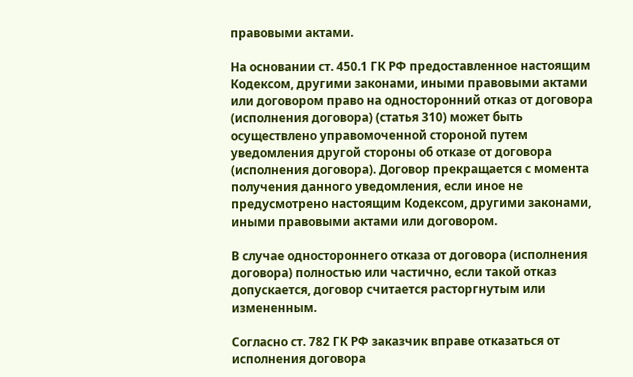правовыми актами.

На основании ст. 450.1 ГК РФ предоставленное настоящим Кодексом, другими законами, иными правовыми актами или договором право на односторонний отказ от договора (исполнения договора) (статья 310) может быть осуществлено управомоченной стороной путем уведомления другой стороны об отказе от договора (исполнения договора). Договор прекращается с момента получения данного уведомления, если иное не предусмотрено настоящим Кодексом, другими законами, иными правовыми актами или договором.

В случае одностороннего отказа от договора (исполнения договора) полностью или частично, если такой отказ допускается, договор считается расторгнутым или измененным.

Согласно ст. 782 ГК РФ заказчик вправе отказаться от исполнения договора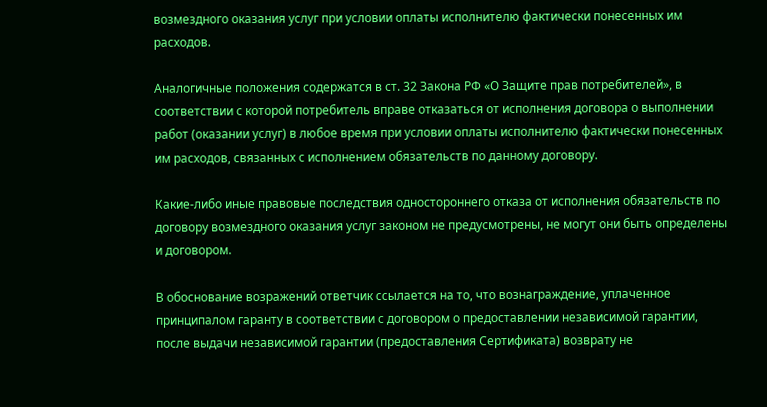возмездного оказания услуг при условии оплаты исполнителю фактически понесенных им расходов.

Аналогичные положения содержатся в ст. 32 Закона РФ «О Защите прав потребителей», в соответствии с которой потребитель вправе отказаться от исполнения договора о выполнении работ (оказании услуг) в любое время при условии оплаты исполнителю фактически понесенных им расходов, связанных с исполнением обязательств по данному договору.

Какие-либо иные правовые последствия одностороннего отказа от исполнения обязательств по договору возмездного оказания услуг законом не предусмотрены, не могут они быть определены и договором.

В обоснование возражений ответчик ссылается на то, что вознаграждение, уплаченное принципалом гаранту в соответствии с договором о предоставлении независимой гарантии, после выдачи независимой гарантии (предоставления Сертификата) возврату не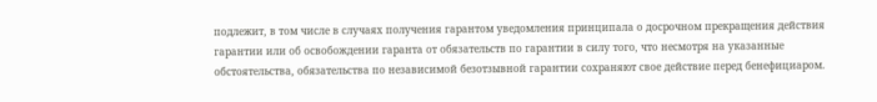подлежит, в том числе в случаях получения гарантом уведомления принципала о досрочном прекращения действия гарантии или об освобождении гаранта от обязательств по гарантии в силу того, что несмотря на указанные обстоятельства, обязательства по независимой безотзывной гарантии сохраняют свое действие перед бенефициаром.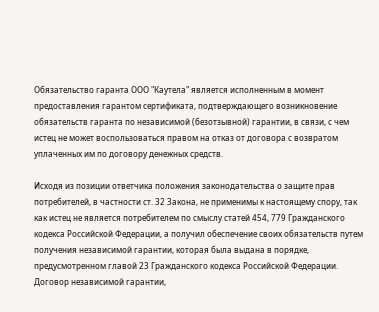Обязательство гаранта ООО "Каутела" является исполненным в момент предоставления гарантом сертификата, подтверждающего возникновение обязательств гаранта по независимой (безотзывной) гарантии, в связи, с чем истец не может воспользоваться правом на отказ от договора с возвратом уплаченных им по договору денежных средств.

Исходя из позиции ответчика положения законодательства о защите прав потребителей, в частности ст. 32 Закона, не применимы к настоящему спору, так как истец не является потребителем по смыслу статей 454, 779 Гражданского кодекса Российской Федерации, а получил обеспечение своих обязательств путем получения независимой гарантии, которая была выдана в порядке, предусмотренном главой 23 Гражданского кодекса Российской Федерации. Договор независимой гарантии,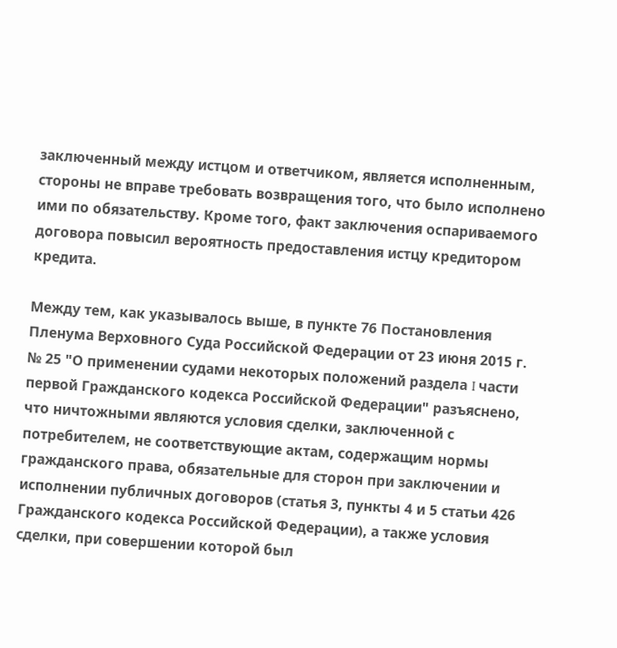заключенный между истцом и ответчиком, является исполненным, стороны не вправе требовать возвращения того, что было исполнено ими по обязательству. Кроме того, факт заключения оспариваемого договора повысил вероятность предоставления истцу кредитором кредита.

Между тем, как указывалось выше, в пункте 76 Постановления Пленума Верховного Суда Российской Федерации от 23 июня 2015 г. № 25 "О применении судами некоторых положений раздела I части первой Гражданского кодекса Российской Федерации" разъяснено, что ничтожными являются условия сделки, заключенной с потребителем, не соответствующие актам, содержащим нормы гражданского права, обязательные для сторон при заключении и исполнении публичных договоров (статья 3, пункты 4 и 5 статьи 426 Гражданского кодекса Российской Федерации), а также условия сделки, при совершении которой был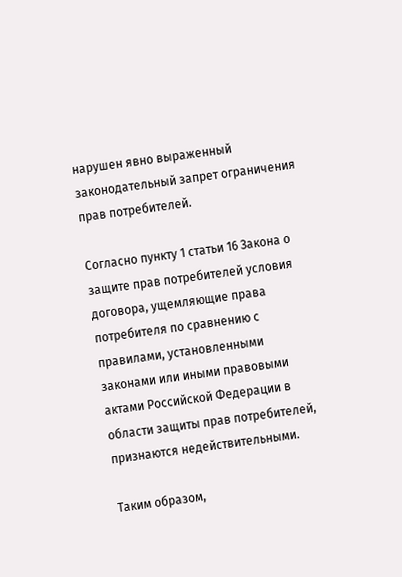нарушен явно выраженный законодательный запрет ограничения прав потребителей.

Согласно пункту 1 статьи 16 Закона о защите прав потребителей условия договора, ущемляющие права потребителя по сравнению с правилами, установленными законами или иными правовыми актами Российской Федерации в области защиты прав потребителей, признаются недействительными.

Таким образом,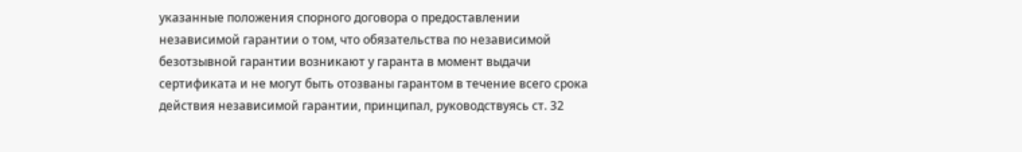указанные положения спорного договора о предоставлении независимой гарантии о том, что обязательства по независимой безотзывной гарантии возникают у гаранта в момент выдачи сертификата и не могут быть отозваны гарантом в течение всего срока действия независимой гарантии, принципал, руководствуясь ст. 32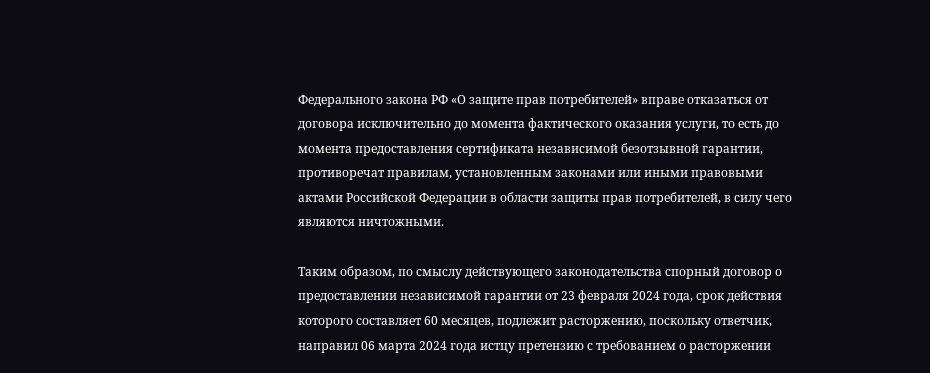Федерального закона РФ «О защите прав потребителей» вправе отказаться от договора исключительно до момента фактического оказания услуги, то есть до момента предоставления сертификата независимой безотзывной гарантии, противоречат правилам, установленным законами или иными правовыми актами Российской Федерации в области защиты прав потребителей, в силу чего являются ничтожными.

Таким образом, по смыслу действующего законодательства спорный договор о предоставлении независимой гарантии от 23 февраля 2024 года, срок действия которого составляет 60 месяцев, подлежит расторжению, поскольку ответчик, направил 06 марта 2024 года истцу претензию с требованием о расторжении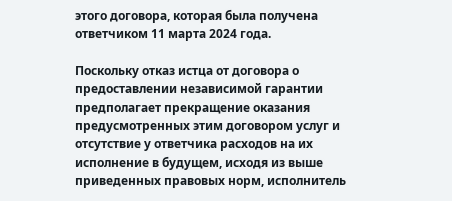этого договора, которая была получена ответчиком 11 марта 2024 года.

Поскольку отказ истца от договора о предоставлении независимой гарантии предполагает прекращение оказания предусмотренных этим договором услуг и отсутствие у ответчика расходов на их исполнение в будущем, исходя из выше приведенных правовых норм, исполнитель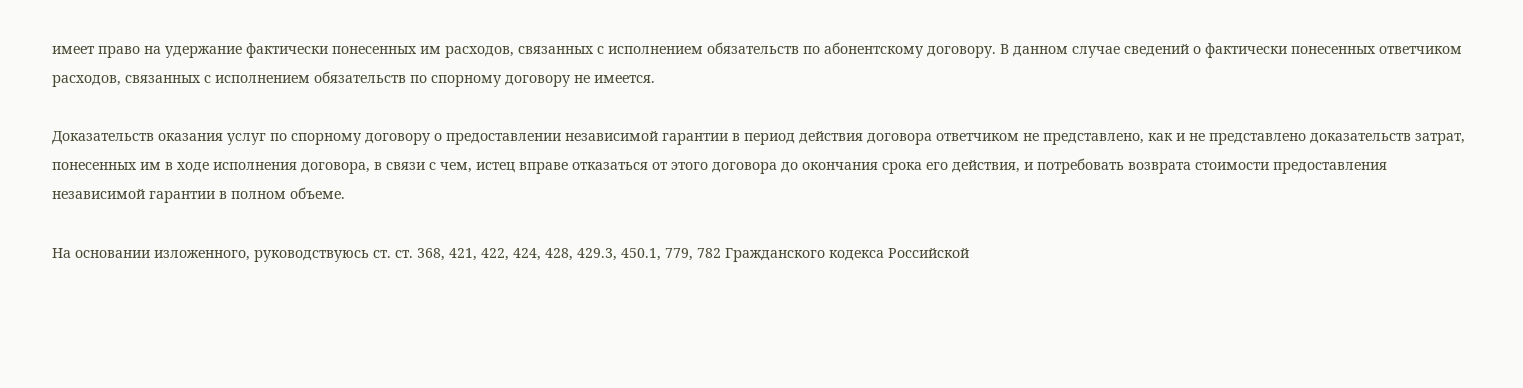имеет право на удержание фактически понесенных им расходов, связанных с исполнением обязательств по абонентскому договору. В данном случае сведений о фактически понесенных ответчиком расходов, связанных с исполнением обязательств по спорному договору не имеется.

Доказательств оказания услуг по спорному договору о предоставлении независимой гарантии в период действия договора ответчиком не представлено, как и не представлено доказательств затрат, понесенных им в ходе исполнения договора, в связи с чем, истец вправе отказаться от этого договора до окончания срока его действия, и потребовать возврата стоимости предоставления независимой гарантии в полном объеме.

На основании изложенного, руководствуюсь ст. ст. 368, 421, 422, 424, 428, 429.3, 450.1, 779, 782 Гражданского кодекса Российской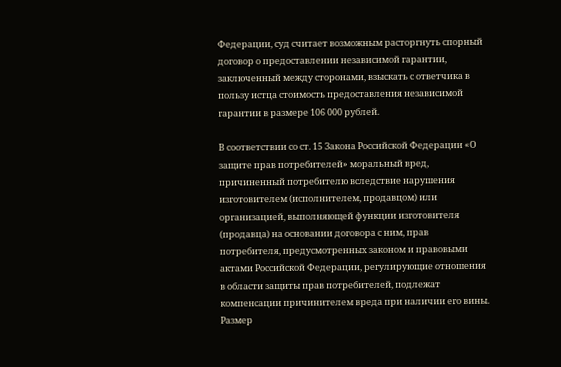Федерации, суд считает возможным расторгнуть спорный договор о предоставлении независимой гарантии, заключенный между сторонами, взыскать с ответчика в пользу истца стоимость предоставления независимой гарантии в размере 106 000 рублей.

В соответствии со ст. 15 Закона Российской Федерации «О защите прав потребителей» моральный вред, причиненный потребителю вследствие нарушения изготовителем (исполнителем, продавцом) или организацией, выполняющей функции изготовителя (продавца) на основании договора с ним, прав потребителя, предусмотренных законом и правовыми актами Российской Федерации, регулирующие отношения в области защиты прав потребителей, подлежат компенсации причинителем вреда при наличии его вины. Размер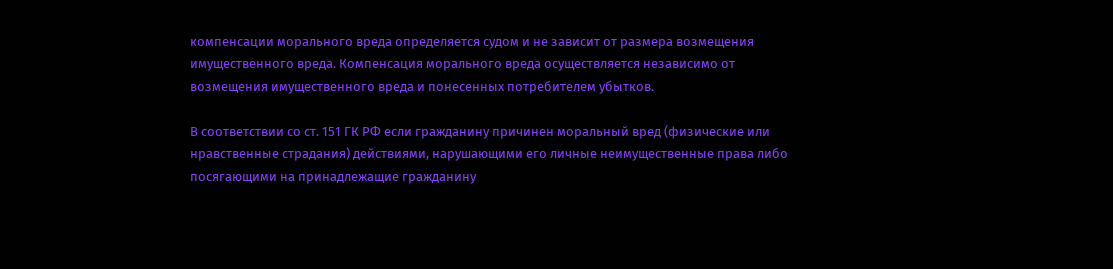компенсации морального вреда определяется судом и не зависит от размера возмещения имущественного вреда. Компенсация морального вреда осуществляется независимо от возмещения имущественного вреда и понесенных потребителем убытков.

В соответствии со ст. 151 ГК РФ если гражданину причинен моральный вред (физические или нравственные страдания) действиями, нарушающими его личные неимущественные права либо посягающими на принадлежащие гражданину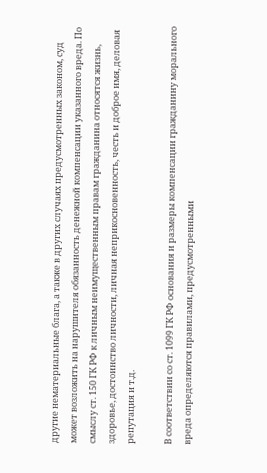другие нематериальные блага, а также в других случаях предусмотренных законом, суд может возложить на нарушителя обязанность денежной компенсации указанного вреда. По смыслу ст. 150 ГК РФ к личным неимущественным правам гражданина относятся жизнь, здоровье, достоинство личности, личная неприкосновенность, честь и доброе имя, деловая репутация и т.д.

В соответствии со ст. 1099 ГК РФ основания и размеры компенсации гражданину морального вреда определяются правилами, предусмотренными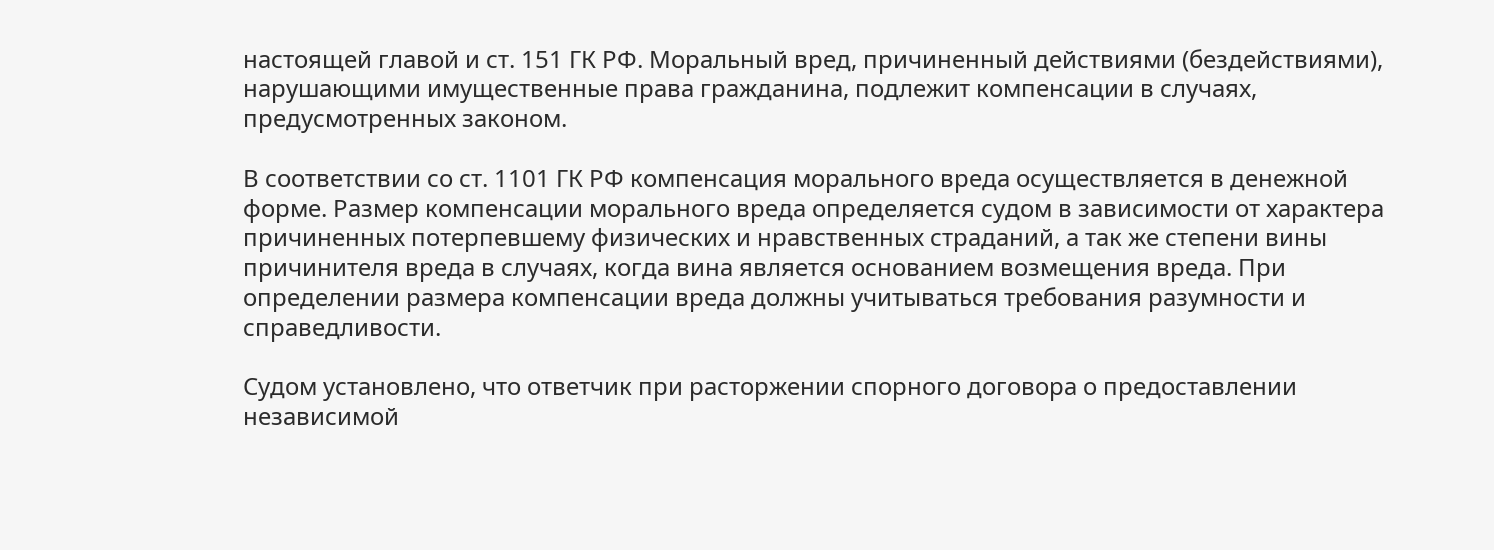настоящей главой и ст. 151 ГК РФ. Моральный вред, причиненный действиями (бездействиями), нарушающими имущественные права гражданина, подлежит компенсации в случаях, предусмотренных законом.

В соответствии со ст. 1101 ГК РФ компенсация морального вреда осуществляется в денежной форме. Размер компенсации морального вреда определяется судом в зависимости от характера причиненных потерпевшему физических и нравственных страданий, а так же степени вины причинителя вреда в случаях, когда вина является основанием возмещения вреда. При определении размера компенсации вреда должны учитываться требования разумности и справедливости.

Судом установлено, что ответчик при расторжении спорного договора о предоставлении независимой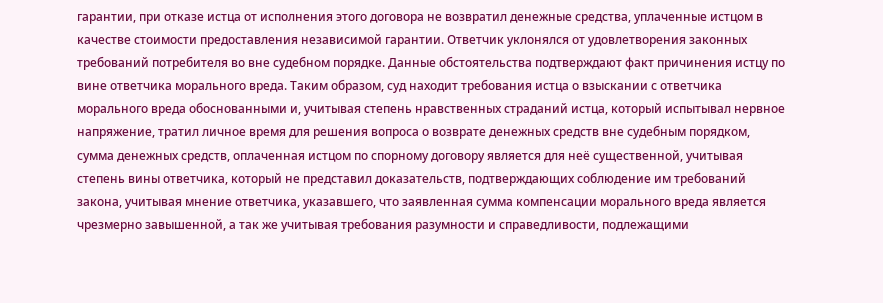гарантии, при отказе истца от исполнения этого договора не возвратил денежные средства, уплаченные истцом в качестве стоимости предоставления независимой гарантии. Ответчик уклонялся от удовлетворения законных требований потребителя во вне судебном порядке. Данные обстоятельства подтверждают факт причинения истцу по вине ответчика морального вреда. Таким образом, суд находит требования истца о взыскании с ответчика морального вреда обоснованными и, учитывая степень нравственных страданий истца, который испытывал нервное напряжение, тратил личное время для решения вопроса о возврате денежных средств вне судебным порядком, сумма денежных средств, оплаченная истцом по спорному договору является для неё существенной, учитывая степень вины ответчика, который не представил доказательств, подтверждающих соблюдение им требований закона, учитывая мнение ответчика, указавшего, что заявленная сумма компенсации морального вреда является чрезмерно завышенной, а так же учитывая требования разумности и справедливости, подлежащими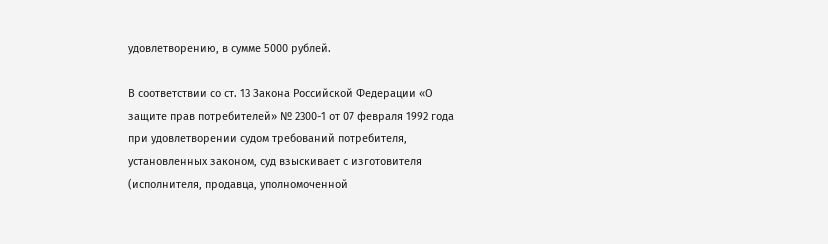удовлетворению, в сумме 5000 рублей.

В соответствии со ст. 13 Закона Российской Федерации «О защите прав потребителей» № 2300-1 от 07 февраля 1992 года при удовлетворении судом требований потребителя, установленных законом, суд взыскивает с изготовителя (исполнителя, продавца, уполномоченной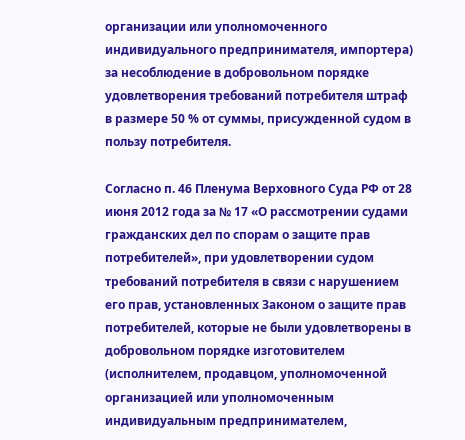организации или уполномоченного индивидуального предпринимателя, импортера) за несоблюдение в добровольном порядке удовлетворения требований потребителя штраф в размере 50 % от суммы, присужденной судом в пользу потребителя.

Согласно п. 46 Пленума Верховного Суда РФ от 28 июня 2012 года за № 17 «О рассмотрении судами гражданских дел по спорам о защите прав потребителей», при удовлетворении судом требований потребителя в связи с нарушением его прав, установленных Законом о защите прав потребителей, которые не были удовлетворены в добровольном порядке изготовителем (исполнителем, продавцом, уполномоченной организацией или уполномоченным индивидуальным предпринимателем,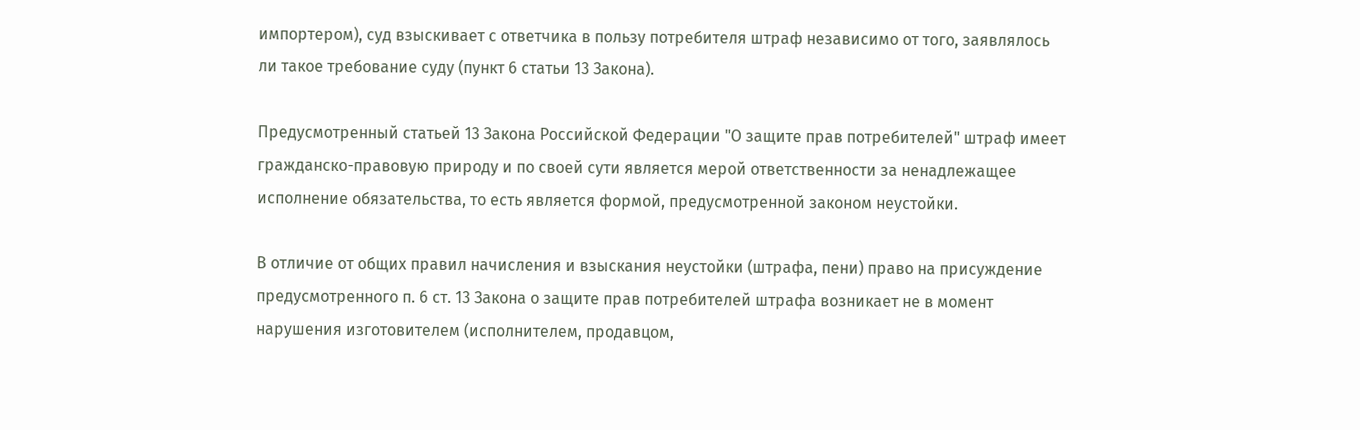импортером), суд взыскивает с ответчика в пользу потребителя штраф независимо от того, заявлялось ли такое требование суду (пункт 6 статьи 13 Закона).

Предусмотренный статьей 13 Закона Российской Федерации "О защите прав потребителей" штраф имеет гражданско-правовую природу и по своей сути является мерой ответственности за ненадлежащее исполнение обязательства, то есть является формой, предусмотренной законом неустойки.

В отличие от общих правил начисления и взыскания неустойки (штрафа, пени) право на присуждение предусмотренного п. 6 ст. 13 Закона о защите прав потребителей штрафа возникает не в момент нарушения изготовителем (исполнителем, продавцом,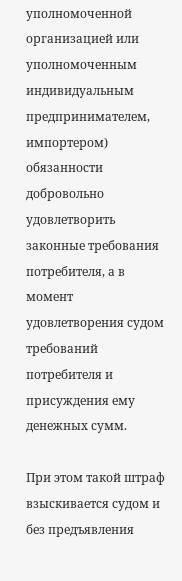уполномоченной организацией или уполномоченным индивидуальным предпринимателем, импортером) обязанности добровольно удовлетворить законные требования потребителя, а в момент удовлетворения судом требований потребителя и присуждения ему денежных сумм.

При этом такой штраф взыскивается судом и без предъявления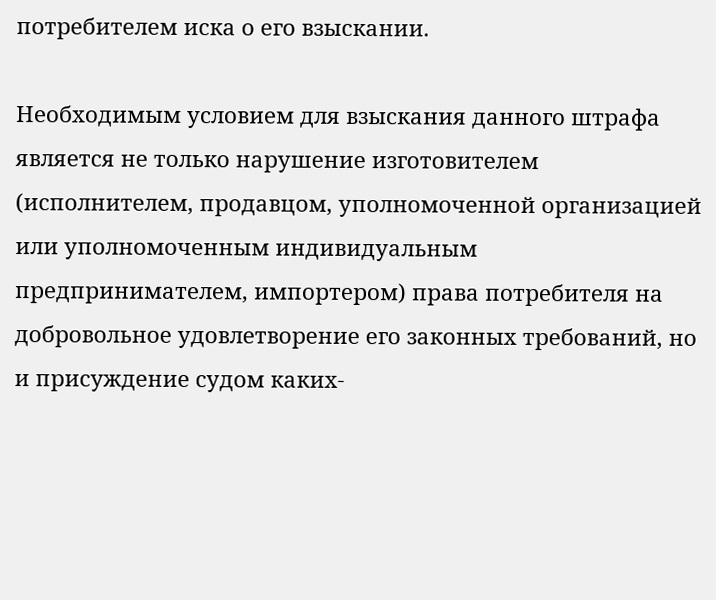потребителем иска о его взыскании.

Необходимым условием для взыскания данного штрафа является не только нарушение изготовителем (исполнителем, продавцом, уполномоченной организацией или уполномоченным индивидуальным предпринимателем, импортером) права потребителя на добровольное удовлетворение его законных требований, но и присуждение судом каких-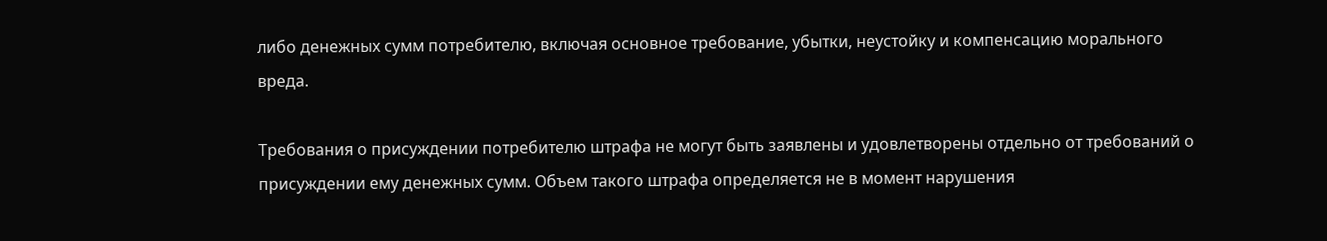либо денежных сумм потребителю, включая основное требование, убытки, неустойку и компенсацию морального вреда.

Требования о присуждении потребителю штрафа не могут быть заявлены и удовлетворены отдельно от требований о присуждении ему денежных сумм. Объем такого штрафа определяется не в момент нарушения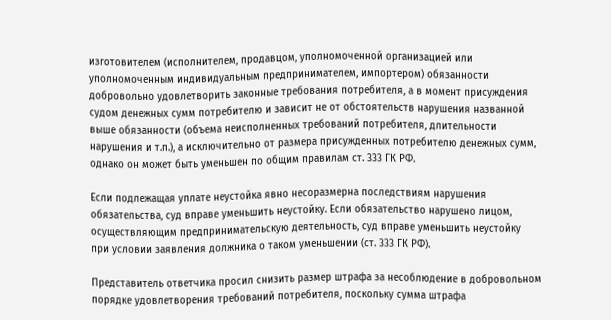изготовителем (исполнителем, продавцом, уполномоченной организацией или уполномоченным индивидуальным предпринимателем, импортером) обязанности добровольно удовлетворить законные требования потребителя, а в момент присуждения судом денежных сумм потребителю и зависит не от обстоятельств нарушения названной выше обязанности (объема неисполненных требований потребителя, длительности нарушения и т.п.), а исключительно от размера присужденных потребителю денежных сумм, однако он может быть уменьшен по общим правилам ст. 333 ГК РФ.

Если подлежащая уплате неустойка явно несоразмерна последствиям нарушения обязательства, суд вправе уменьшить неустойку. Если обязательство нарушено лицом, осуществляющим предпринимательскую деятельность, суд вправе уменьшить неустойку при условии заявления должника о таком уменьшении (ст. 333 ГК РФ).

Представитель ответчика просил снизить размер штрафа за несоблюдение в добровольном порядке удовлетворения требований потребителя, поскольку сумма штрафа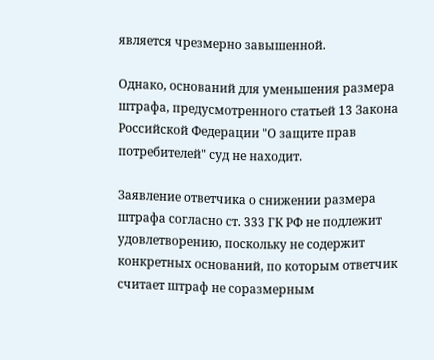является чрезмерно завышенной.

Однако, оснований для уменьшения размера штрафа, предусмотренного статьей 13 Закона Российской Федерации "О защите прав потребителей" суд не находит.

Заявление ответчика о снижении размера штрафа согласно ст. 333 ГК РФ не подлежит удовлетворению, поскольку не содержит конкретных оснований, по которым ответчик считает штраф не соразмерным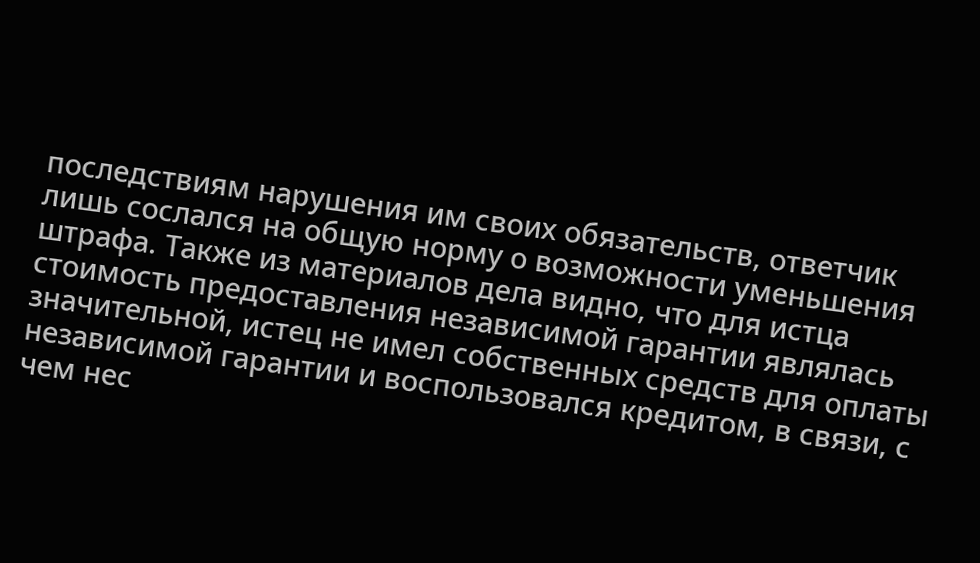последствиям нарушения им своих обязательств, ответчик лишь сослался на общую норму о возможности уменьшения штрафа. Также из материалов дела видно, что для истца стоимость предоставления независимой гарантии являлась значительной, истец не имел собственных средств для оплаты независимой гарантии и воспользовался кредитом, в связи, с чем нес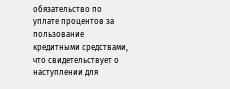обязательство по уплате процентов за пользование кредитными средствами, что свидетельствует о наступлении для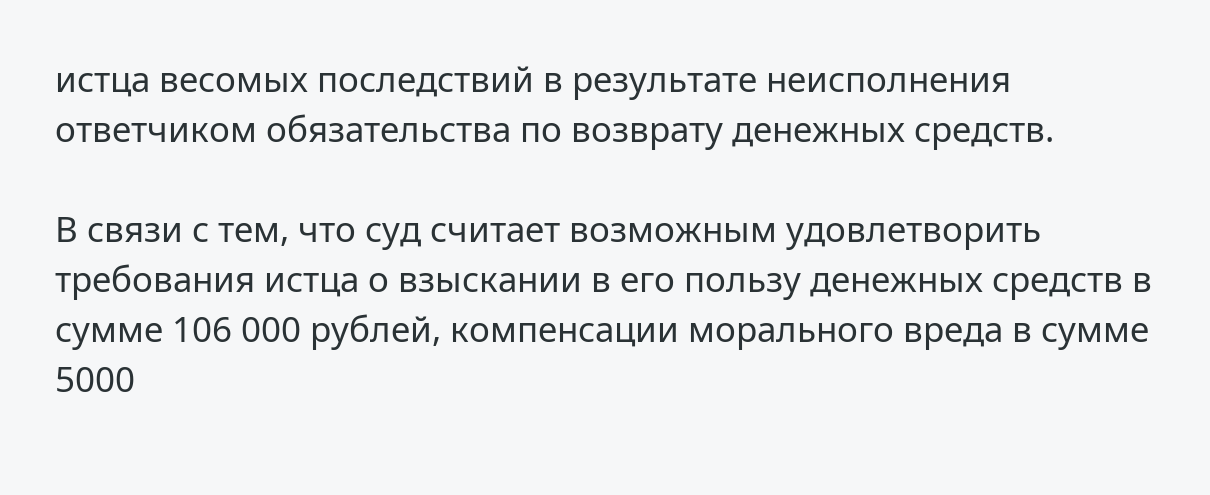истца весомых последствий в результате неисполнения ответчиком обязательства по возврату денежных средств.

В связи с тем, что суд считает возможным удовлетворить требования истца о взыскании в его пользу денежных средств в сумме 106 000 рублей, компенсации морального вреда в сумме 5000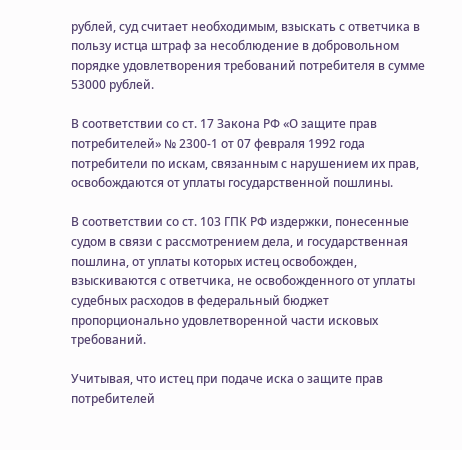рублей, суд считает необходимым, взыскать с ответчика в пользу истца штраф за несоблюдение в добровольном порядке удовлетворения требований потребителя в сумме 53000 рублей.

В соответствии со ст. 17 Закона РФ «О защите прав потребителей» № 2300-1 от 07 февраля 1992 года потребители по искам, связанным с нарушением их прав, освобождаются от уплаты государственной пошлины.

В соответствии со ст. 103 ГПК РФ издержки, понесенные судом в связи с рассмотрением дела, и государственная пошлина, от уплаты которых истец освобожден, взыскиваются с ответчика, не освобожденного от уплаты судебных расходов в федеральный бюджет пропорционально удовлетворенной части исковых требований.

Учитывая, что истец при подаче иска о защите прав потребителей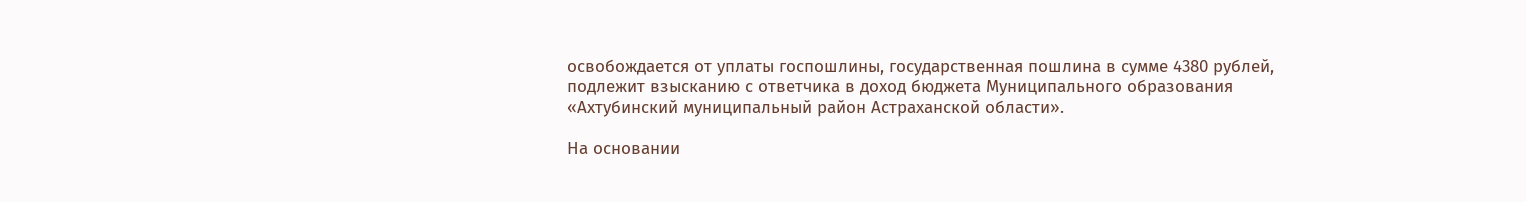освобождается от уплаты госпошлины, государственная пошлина в сумме 4380 рублей, подлежит взысканию с ответчика в доход бюджета Муниципального образования «Ахтубинский муниципальный район Астраханской области».

На основании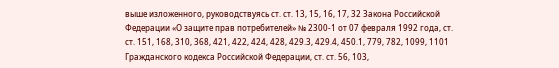выше изложенного, руководствуясь ст. ст. 13, 15, 16, 17, 32 Закона Российской Федерации «О защите прав потребителей» № 2300-1 от 07 февраля 1992 года, ст. ст. 151, 168, 310, 368, 421, 422, 424, 428, 429.3, 429.4, 450.1, 779, 782, 1099, 1101 Гражданского кодекса Российской Федерации, ст. ст. 56, 103,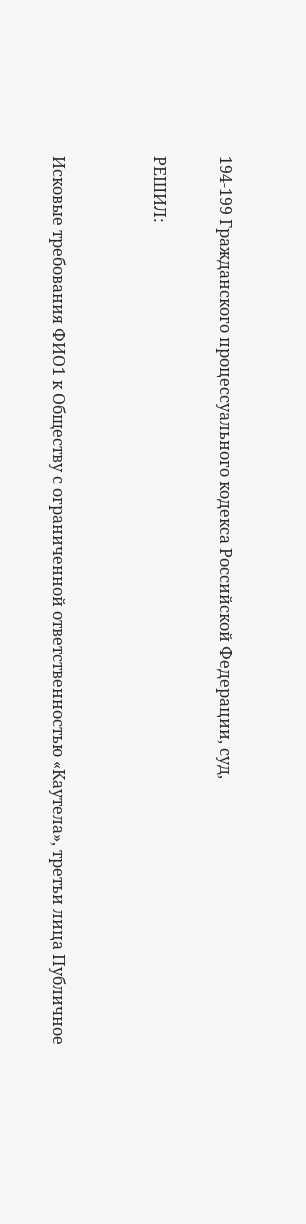194-199 Гражданского процессуального кодекса Российской Федерации, суд,

РЕШИЛ:


Исковые требования ФИО1 к Обществу с ограниченной ответственностью «Каутела», третьи лица Публичное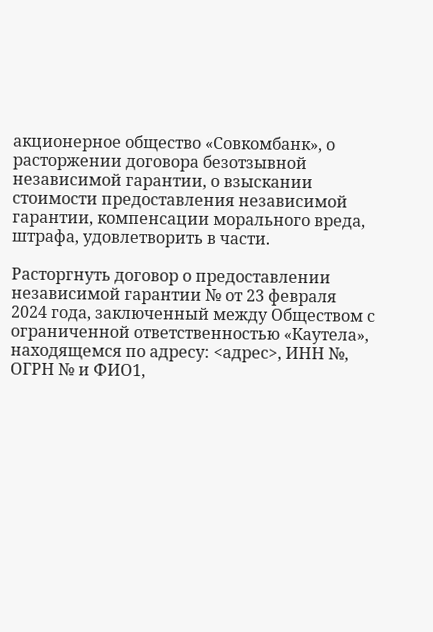акционерное общество «Совкомбанк», о расторжении договора безотзывной независимой гарантии, о взыскании стоимости предоставления независимой гарантии, компенсации морального вреда, штрафа, удовлетворить в части.

Расторгнуть договор о предоставлении независимой гарантии № от 23 февраля 2024 года, заключенный между Обществом с ограниченной ответственностью «Каутела», находящемся по адресу: <адрес>, ИНН №, ОГРН № и ФИО1,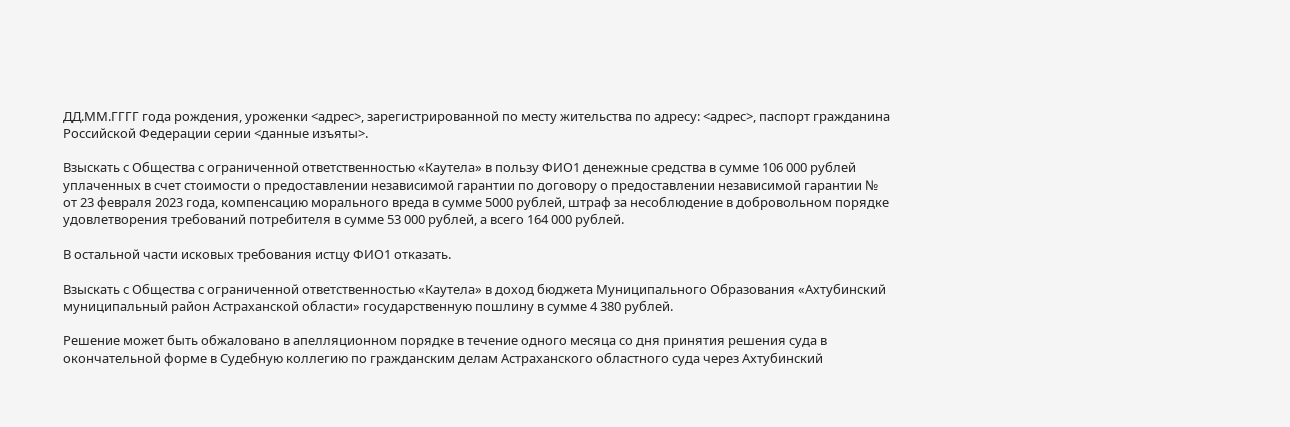ДД.ММ.ГГГГ года рождения, уроженки <адрес>, зарегистрированной по месту жительства по адресу: <адрес>, паспорт гражданина Российской Федерации серии <данные изъяты>.

Взыскать с Общества с ограниченной ответственностью «Каутела» в пользу ФИО1 денежные средства в сумме 106 000 рублей уплаченных в счет стоимости о предоставлении независимой гарантии по договору о предоставлении независимой гарантии № от 23 февраля 2023 года, компенсацию морального вреда в сумме 5000 рублей, штраф за несоблюдение в добровольном порядке удовлетворения требований потребителя в сумме 53 000 рублей, а всего 164 000 рублей.

В остальной части исковых требования истцу ФИО1 отказать.

Взыскать с Общества с ограниченной ответственностью «Каутела» в доход бюджета Муниципального Образования «Ахтубинский муниципальный район Астраханской области» государственную пошлину в сумме 4 380 рублей.

Решение может быть обжаловано в апелляционном порядке в течение одного месяца со дня принятия решения суда в окончательной форме в Судебную коллегию по гражданским делам Астраханского областного суда через Ахтубинский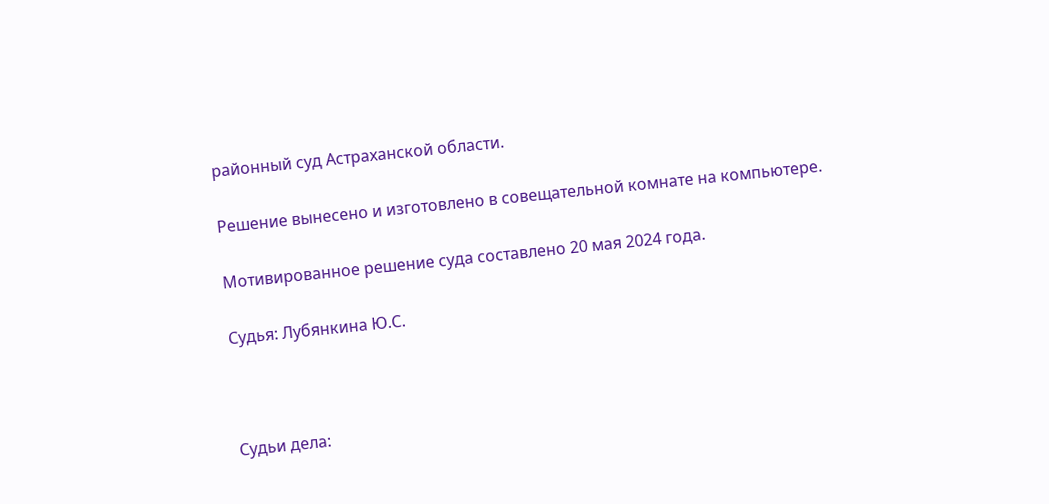районный суд Астраханской области.

Решение вынесено и изготовлено в совещательной комнате на компьютере.

Мотивированное решение суда составлено 20 мая 2024 года.

Судья: Лубянкина Ю.С.



Судьи дела: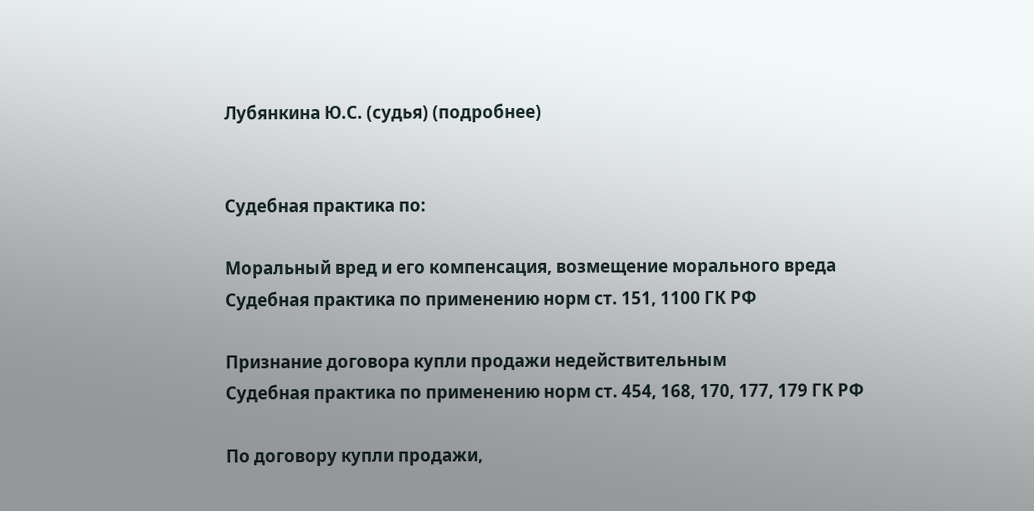Лубянкина Ю.С. (судья) (подробнее)


Судебная практика по:

Моральный вред и его компенсация, возмещение морального вреда
Судебная практика по применению норм ст. 151, 1100 ГК РФ

Признание договора купли продажи недействительным
Судебная практика по применению норм ст. 454, 168, 170, 177, 179 ГК РФ

По договору купли продажи,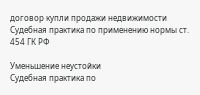договор купли продажи недвижимости
Судебная практика по применению нормы ст. 454 ГК РФ

Уменьшение неустойки
Судебная практика по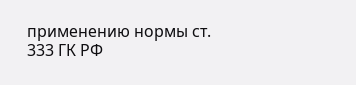применению нормы ст. 333 ГК РФ